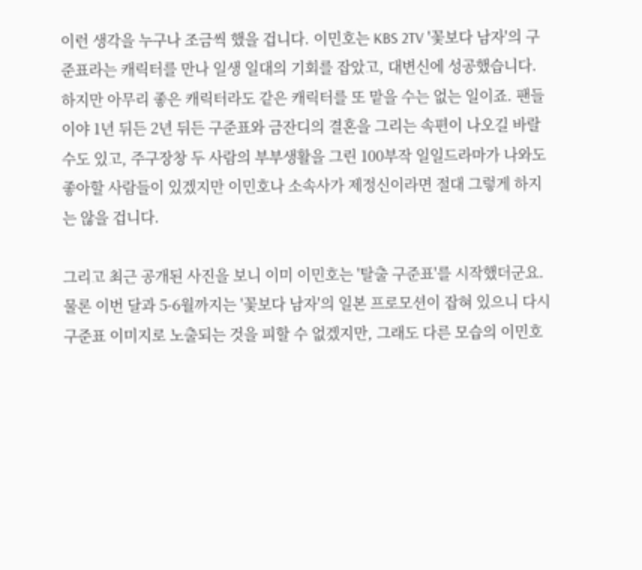이런 생각을 누구나 조금씩 했을 겁니다. 이민호는 KBS 2TV '꽃보다 남자'의 구준표라는 캐릭터를 만나 일생 일대의 기회를 잡았고, 대변신에 성공했습니다. 하지만 아무리 좋은 캐릭터라도 같은 캐릭터를 또 맡을 수는 없는 일이죠. 팬들이야 1년 뒤든 2년 뒤든 구준표와 금잔디의 결혼을 그리는 속편이 나오길 바랄 수도 있고, 주구장창 두 사람의 부부생활을 그린 100부작 일일드라마가 나와도 좋아할 사람들이 있겠지만 이민호나 소속사가 제정신이라면 절대 그렇게 하지는 않을 겁니다.

그리고 최근 공개된 사진을 보니 이미 이민호는 '탈출 구준표'를 시작했더군요. 물론 이번 달과 5-6월까지는 '꽃보다 남자'의 일본 프로모션이 잡혀 있으니 다시 구준표 이미지로 노출되는 것을 피할 수 없겠지만, 그래도 다른 모습의 이민호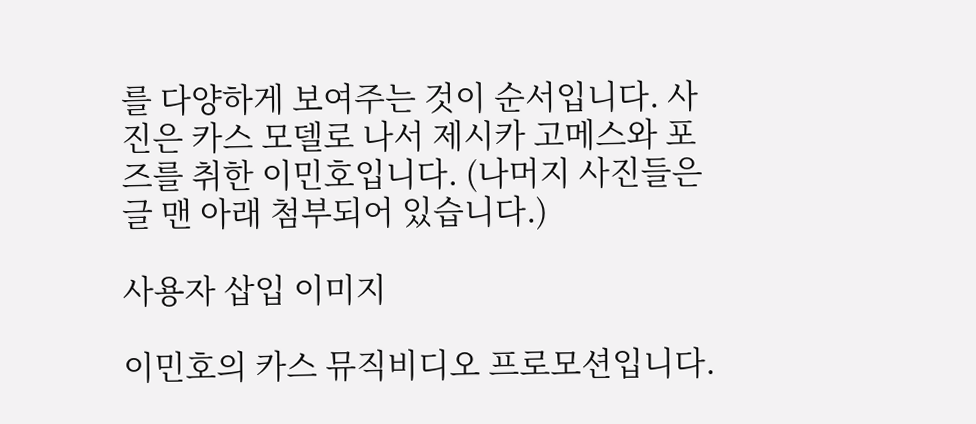를 다양하게 보여주는 것이 순서입니다. 사진은 카스 모델로 나서 제시카 고메스와 포즈를 취한 이민호입니다. (나머지 사진들은 글 맨 아래 첨부되어 있습니다.)

사용자 삽입 이미지

이민호의 카스 뮤직비디오 프로모션입니다.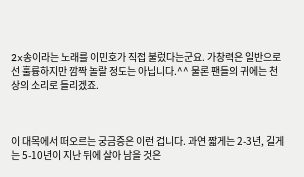2x송이라는 노래를 이민호가 직접 불렀다는군요. 가창력은 일반으로선 훌륭하지만 깜짝 놀랄 정도는 아닙니다.^^ 물론 팬들의 귀에는 천상의 소리로 들리겠죠.



이 대목에서 떠오르는 궁금증은 이런 겁니다. 과연 짧게는 2-3년, 길게는 5-10년이 지난 뒤에 살아 남을 것은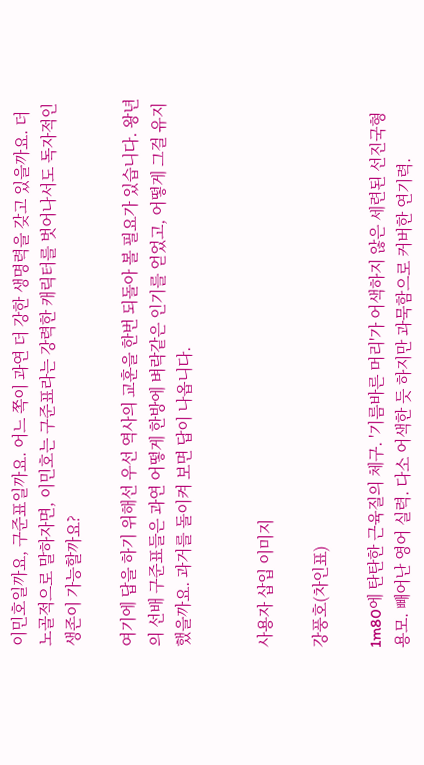이민호일까요, 구준표일까요. 어느 쪽이 과연 더 강한 생명력을 갖고 있을까요. 더 노골적으로 말하자면, 이민호는 구준표라는 강력한 캐릭터를 벗어나서도 독자적인 생존이 가능할까요?

여기에 답을 하기 위해선 우선 역사의 교훈을 한번 되돌아 볼 필요가 있습니다. 왕년의 선배 구준표들은 과연 어떻게 한방에 벼락같은 인기를 얻었고, 어떻게 그걸 유지했을까요. 과거를 돌이켜 보면 답이 나옵니다.


사용자 삽입 이미지

강풍호(차인표)

1m80에 탄탄한 근육질의 체구. '기름바른 머리'가 어색하지 않은 세련된 선진국형 용모. 빼어난 영어 실력. 다소 어색한 듯 하지만 과묵함으로 커버한 연기력.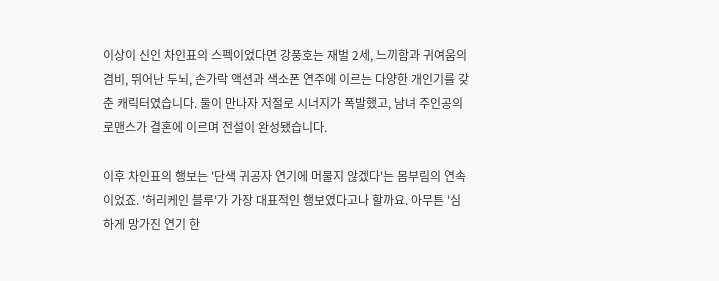이상이 신인 차인표의 스펙이었다면 강풍호는 재벌 2세, 느끼함과 귀여움의 겸비, 뛰어난 두뇌, 손가락 액션과 색소폰 연주에 이르는 다양한 개인기를 갖춘 캐릭터였습니다. 둘이 만나자 저절로 시너지가 폭발했고, 남녀 주인공의 로맨스가 결혼에 이르며 전설이 완성됐습니다.

이후 차인표의 행보는 '단색 귀공자 연기에 머물지 않겠다'는 몸부림의 연속이었죠. '허리케인 블루'가 가장 대표적인 행보였다고나 할까요. 아무튼 '심하게 망가진 연기 한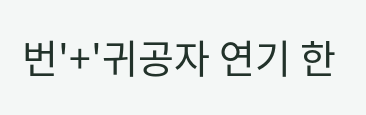번'+'귀공자 연기 한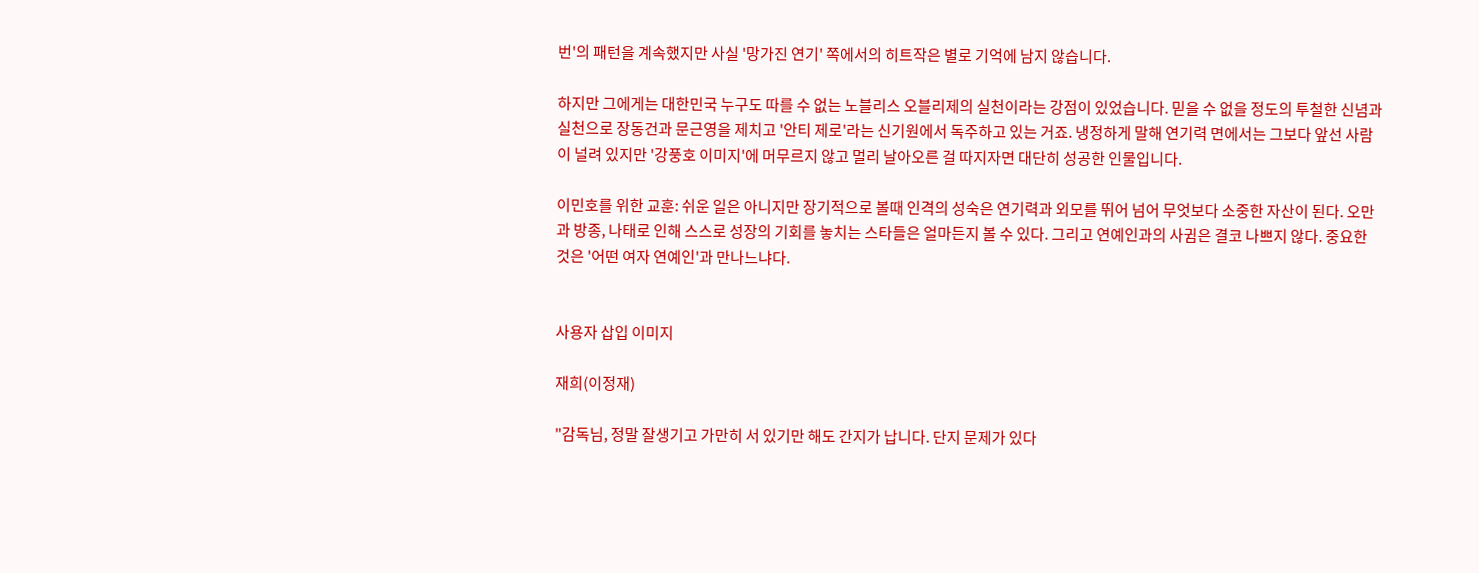번'의 패턴을 계속했지만 사실 '망가진 연기' 쪽에서의 히트작은 별로 기억에 남지 않습니다.

하지만 그에게는 대한민국 누구도 따를 수 없는 노블리스 오블리제의 실천이라는 강점이 있었습니다. 믿을 수 없을 정도의 투철한 신념과 실천으로 장동건과 문근영을 제치고 '안티 제로'라는 신기원에서 독주하고 있는 거죠. 냉정하게 말해 연기력 면에서는 그보다 앞선 사람이 널려 있지만 '강풍호 이미지'에 머무르지 않고 멀리 날아오른 걸 따지자면 대단히 성공한 인물입니다.

이민호를 위한 교훈: 쉬운 일은 아니지만 장기적으로 볼때 인격의 성숙은 연기력과 외모를 뛰어 넘어 무엇보다 소중한 자산이 된다. 오만과 방종, 나태로 인해 스스로 성장의 기회를 놓치는 스타들은 얼마든지 볼 수 있다. 그리고 연예인과의 사귐은 결코 나쁘지 않다. 중요한 것은 '어떤 여자 연예인'과 만나느냐다.


사용자 삽입 이미지

재희(이정재)

"감독님, 정말 잘생기고 가만히 서 있기만 해도 간지가 납니다. 단지 문제가 있다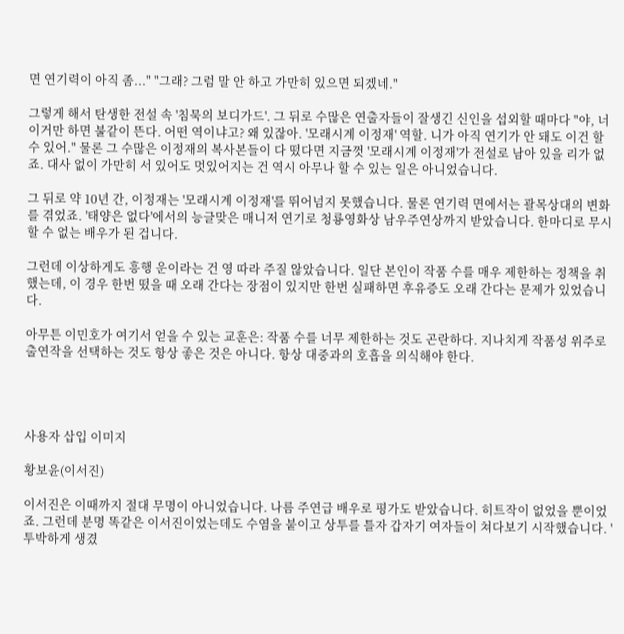면 연기력이 아직 좀..." "그래? 그럼 말 안 하고 가만히 있으면 되겠네."

그렇게 해서 탄생한 전설 속 '침묵의 보디가드'. 그 뒤로 수많은 연출자들이 잘생긴 신인을 섭외할 때마다 "야, 너 이거만 하면 불같이 뜬다. 어떤 역이냐고? 왜 있잖아. '모래시계 이정재' 역할. 니가 아직 연기가 안 돼도 이건 할 수 있어." 물론 그 수많은 이정재의 복사본들이 다 떴다면 지금껏 '모래시계 이정재'가 전설로 남아 있을 리가 없죠. 대사 없이 가만히 서 있어도 멋있어지는 건 역시 아무나 할 수 있는 일은 아니었습니다.

그 뒤로 약 10년 간, 이정재는 '모래시계 이정재'를 뛰어넘지 못했습니다. 물론 연기력 면에서는 괄목상대의 변화를 겪었죠. '태양은 없다'에서의 능글맞은 매니저 연기로 청룡영화상 남우주연상까지 받았습니다. 한마디로 무시할 수 없는 배우가 된 겁니다.

그런데 이상하게도 흥행 운이라는 건 영 따라 주질 않았습니다. 일단 본인이 작품 수를 매우 제한하는 정책을 취했는데, 이 경우 한번 떴을 때 오래 간다는 장점이 있지만 한번 실패하면 후유증도 오래 간다는 문제가 있었습니다.

아무튼 이민호가 여기서 얻을 수 있는 교훈은: 작품 수를 너무 제한하는 것도 곤란하다. 지나치게 작품성 위주로 출연작을 선택하는 것도 항상 좋은 것은 아니다. 항상 대중과의 호흡을 의식해야 한다.




사용자 삽입 이미지

황보윤(이서진)

이서진은 이때까지 절대 무명이 아니었습니다. 나름 주연급 배우로 평가도 받았습니다. 히트작이 없었을 뿐이었죠. 그런데 분명 똑같은 이서진이었는데도 수염을 붙이고 상투를 틀자 갑자기 여자들이 쳐다보기 시작했습니다. '투박하게 생겼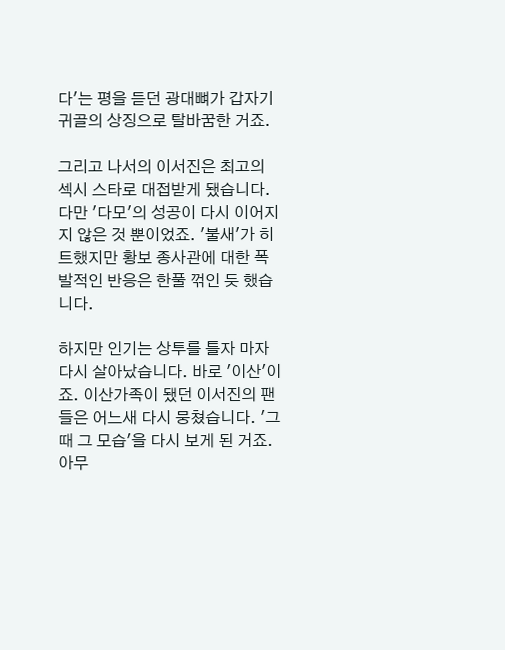다'는 평을 듣던 광대뼈가 갑자기 귀골의 상징으로 탈바꿈한 거죠.

그리고 나서의 이서진은 최고의 섹시 스타로 대접받게 됐습니다. 다만 '다모'의 성공이 다시 이어지지 않은 것 뿐이었죠. '불새'가 히트했지만 황보 종사관에 대한 폭발적인 반응은 한풀 꺾인 듯 했습니다.

하지만 인기는 상투를 틀자 마자 다시 살아났습니다. 바로 '이산'이죠. 이산가족이 됐던 이서진의 팬들은 어느새 다시 뭉쳤습니다. '그때 그 모습'을 다시 보게 된 거죠. 아무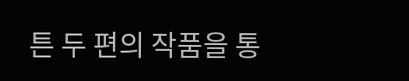튼 두 편의 작품을 통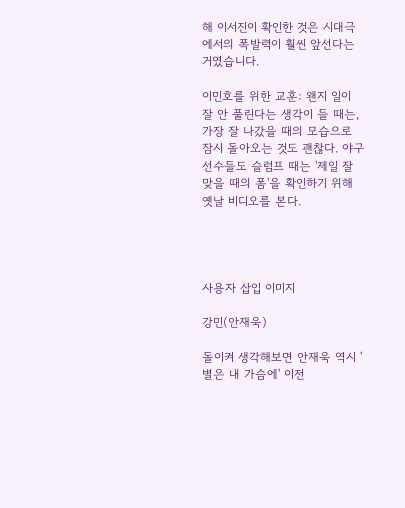해 이서진이 확인한 것은 시대극에서의 폭발력이 훨씬 앞선다는 거였습니다.

이민호를 위한 교훈: 왠지 일이 잘 안 풀린다는 생각이 들 때는, 가장 잘 나갔을 때의 모습으로 잠시 돌아오는 것도 괜찮다. 야구선수들도 슬럼프 때는 '제일 잘 맞을 때의 폼'을 확인하기 위해 옛날 비디오를 본다.




사용자 삽입 이미지

강민(안재욱)

돌이켜 생각해보면 안재욱 역시 '별은 내 가슴에' 이전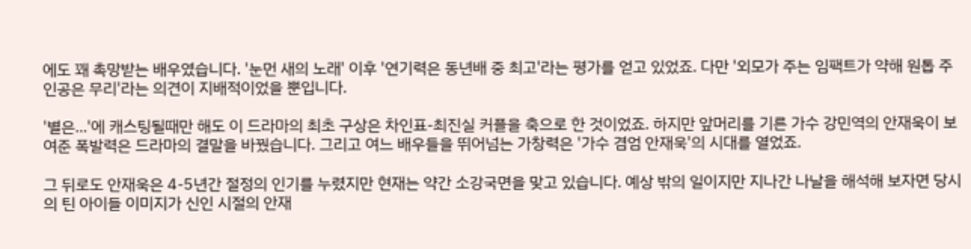에도 꽤 촉망받는 배우였습니다. '눈먼 새의 노래' 이후 '연기력은 동년배 중 최고'라는 평가를 얻고 있었죠. 다만 '외모가 주는 임팩트가 약해 원톱 주인공은 무리'라는 의견이 지배적이었을 뿐입니다.

'별은...'에 캐스팅될때만 해도 이 드라마의 최초 구상은 차인표-최진실 커플을 축으로 한 것이었죠. 하지만 앞머리를 기른 가수 강민역의 안재욱이 보여준 폭발력은 드라마의 결말을 바꿨습니다. 그리고 여느 배우들을 뛰어넘는 가창력은 '가수 겸엄 안재욱'의 시대를 열었죠.

그 뒤로도 안재욱은 4-5년간 절정의 인기를 누렸지만 현재는 약간 소강국면을 맞고 있습니다. 예상 밖의 일이지만 지나간 나날을 해석해 보자면 당시의 틴 아이들 이미지가 신인 시절의 안재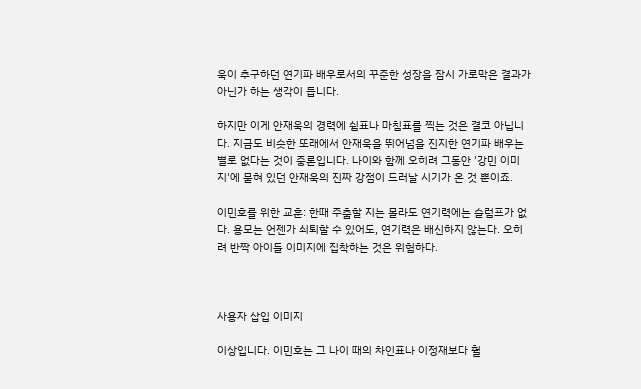욱이 추구하던 연기파 배우로서의 꾸준한 성장을 잠시 가로막은 결과가 아닌가 하는 생각이 듭니다.

하지만 이게 안재욱의 경력에 쉼표나 마침표를 찍는 것은 결코 아닙니다. 지금도 비슷한 또래에서 안재욱을 뛰어넘을 진지한 연기파 배우는 별로 없다는 것이 중론입니다. 나이와 함께 오히려 그동안 '강민 이미지'에 묻혀 있던 안재욱의 진짜 강점이 드러날 시기가 온 것 뿐이죠.

이민호를 위한 교훈: 한때 주춤할 지는 몰라도 연기력에는 슬럼프가 없다. 용모는 언젠가 쇠퇴할 수 있어도, 연기력은 배신하지 않는다. 오히려 반짝 아이들 이미지에 집착하는 것은 위험하다.



사용자 삽입 이미지

이상입니다. 이민호는 그 나이 때의 차인표나 이정재보다 훨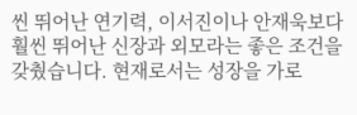씬 뛰어난 연기력, 이서진이나 안재욱보다 훨씬 뛰어난 신장과 외모라는 좋은 조건을 갖췄습니다. 현재로서는 성장을 가로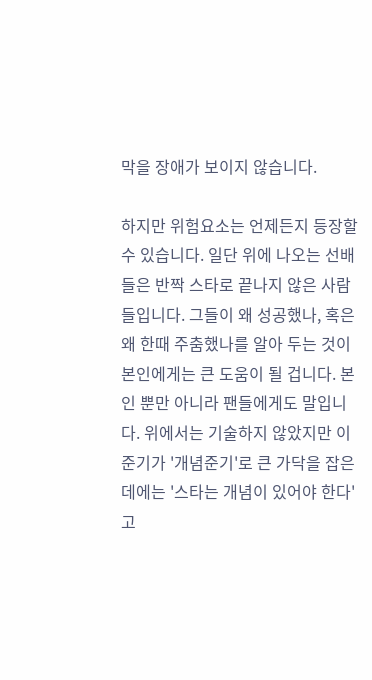막을 장애가 보이지 않습니다.

하지만 위험요소는 언제든지 등장할 수 있습니다. 일단 위에 나오는 선배들은 반짝 스타로 끝나지 않은 사람들입니다. 그들이 왜 성공했나, 혹은 왜 한때 주춤했나를 알아 두는 것이 본인에게는 큰 도움이 될 겁니다. 본인 뿐만 아니라 팬들에게도 말입니다. 위에서는 기술하지 않았지만 이준기가 '개념준기'로 큰 가닥을 잡은 데에는 '스타는 개념이 있어야 한다'고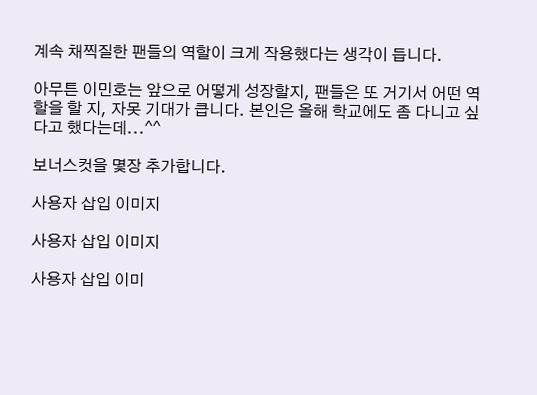계속 채찍질한 팬들의 역할이 크게 작용했다는 생각이 듭니다.

아무튼 이민호는 앞으로 어떻게 성장할지, 팬들은 또 거기서 어떤 역할을 할 지, 자못 기대가 큽니다. 본인은 올해 학교에도 좀 다니고 싶다고 했다는데...^^

보너스컷을 몇장 추가합니다.

사용자 삽입 이미지

사용자 삽입 이미지

사용자 삽입 이미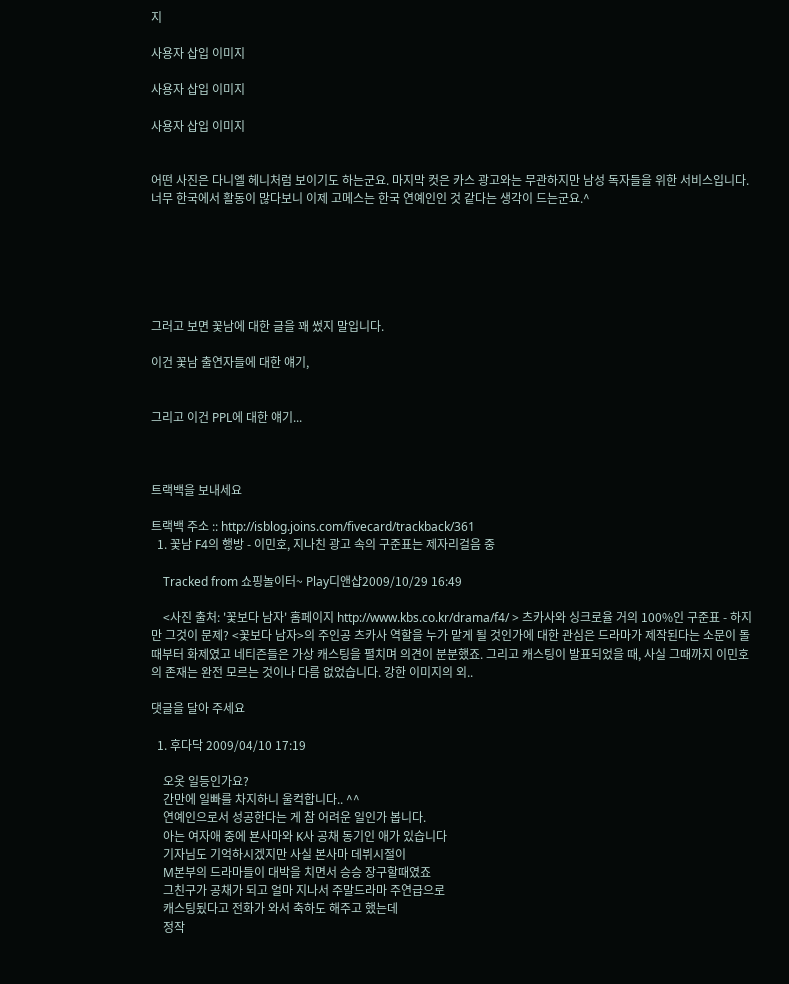지

사용자 삽입 이미지

사용자 삽입 이미지

사용자 삽입 이미지


어떤 사진은 다니엘 헤니처럼 보이기도 하는군요. 마지막 컷은 카스 광고와는 무관하지만 남성 독자들을 위한 서비스입니다. 너무 한국에서 활동이 많다보니 이제 고메스는 한국 연예인인 것 같다는 생각이 드는군요.^






그러고 보면 꽃남에 대한 글을 꽤 썼지 말입니다.

이건 꽃남 출연자들에 대한 얘기,


그리고 이건 PPL에 대한 얘기...



트랙백을 보내세요

트랙백 주소 :: http://isblog.joins.com/fivecard/trackback/361
  1. 꽃남 F4의 행방 - 이민호, 지나친 광고 속의 구준표는 제자리걸음 중

    Tracked from 쇼핑놀이터~ Play디앤샵2009/10/29 16:49

    <사진 출처: '꽃보다 남자' 홈페이지 http://www.kbs.co.kr/drama/f4/ > 츠카사와 싱크로율 거의 100%인 구준표 - 하지만 그것이 문제? <꽃보다 남자>의 주인공 츠카사 역할을 누가 맡게 될 것인가에 대한 관심은 드라마가 제작된다는 소문이 돌 때부터 화제였고 네티즌들은 가상 캐스팅을 펼치며 의견이 분분했죠. 그리고 캐스팅이 발표되었을 때, 사실 그때까지 이민호의 존재는 완전 모르는 것이나 다름 없었습니다. 강한 이미지의 외..

댓글을 달아 주세요

  1. 후다닥 2009/04/10 17:19

    오옷 일등인가요?
    간만에 일빠를 차지하니 울컥합니다.. ^^
    연예인으로서 성공한다는 게 참 어려운 일인가 봅니다.
    아는 여자애 중에 뵨사마와 K사 공채 동기인 애가 있습니다
    기자님도 기억하시겠지만 사실 본사마 데뷔시절이
    M본부의 드라마들이 대박을 치면서 승승 장구할때였죠
    그친구가 공채가 되고 얼마 지나서 주말드라마 주연급으로
    캐스팅됬다고 전화가 와서 축하도 해주고 했는데
    정작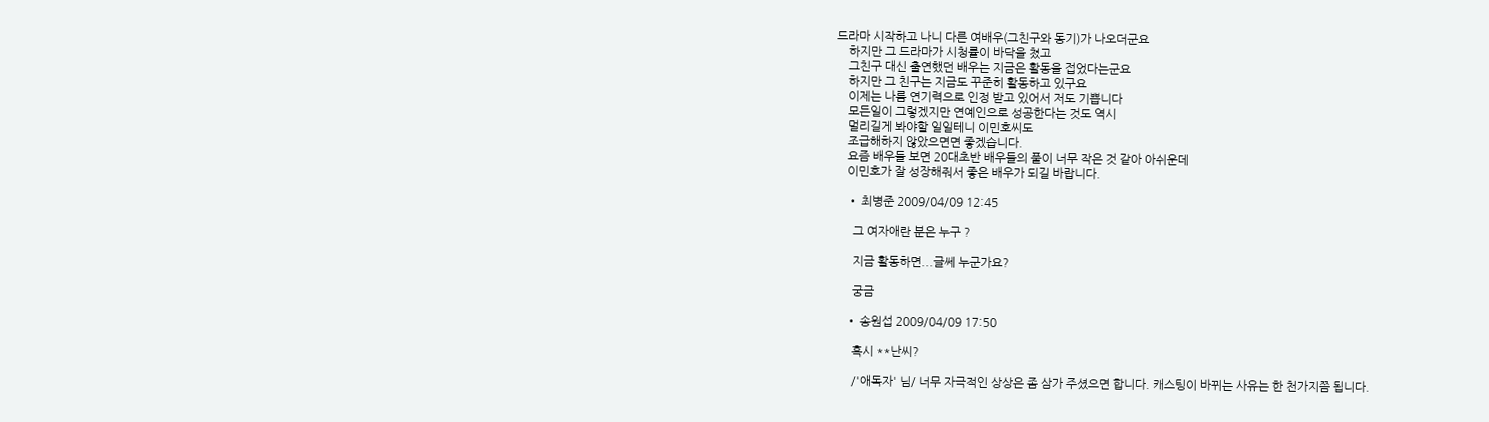드라마 시작하고 나니 다른 여배우(그친구와 동기)가 나오더군요
    하지만 그 드라마가 시청률이 바닥을 쳤고
    그친구 대신 출연했던 배우는 지금은 활동을 접었다는군요
    하지만 그 친구는 지금도 꾸준히 활동하고 있구요
    이제는 나름 연기력으로 인정 받고 있어서 저도 기쁩니다
    모든일이 그렇겠지만 연예인으로 성공한다는 것도 역시
    멀리길게 봐야할 일일테니 이민호씨도
    조급해하지 않았으면면 좋겠습니다.
    요즘 배우들 보면 20대초반 배우들의 풀이 너무 작은 것 같아 아쉬운데
    이민호가 잘 성장해줘서 좋은 배우가 되길 바랍니다.

    • 최병준 2009/04/09 12:45

      그 여자애란 분은 누구 ?

      지금 활동하면...글쎄 누군가요?

      궁금

    • 송원섭 2009/04/09 17:50

      혹시 **난씨?

      /'애독자' 님/ 너무 자극적인 상상은 좀 삼가 주셨으면 합니다. 캐스팅이 바뀌는 사유는 한 천가지쯤 됩니다.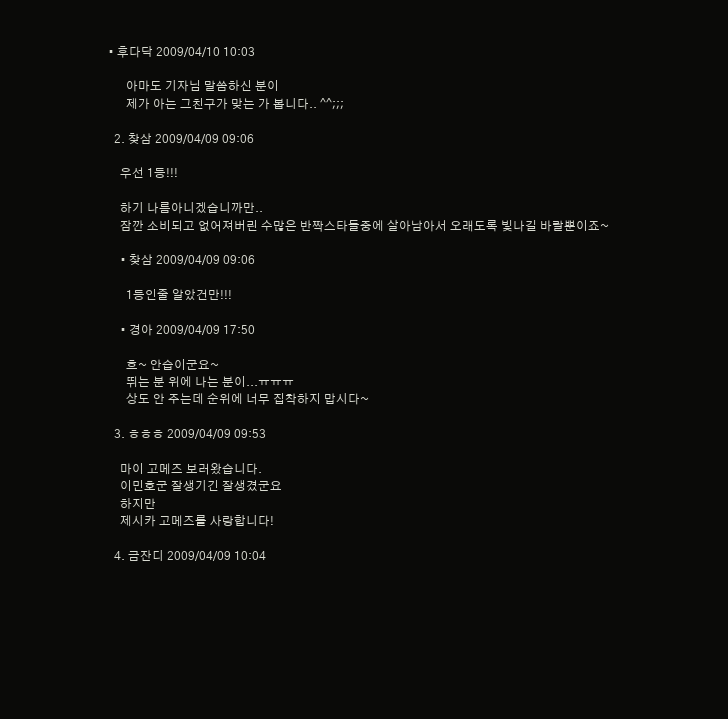• 후다닥 2009/04/10 10:03

      아마도 기자님 말씀하신 분이
      제가 아는 그친구가 맞는 가 봅니다.. ^^;;;

  2. 찾삼 2009/04/09 09:06

    우선 1등!!!

    하기 나름아니겠습니까만..
    잠깐 소비되고 없어져버린 수많은 반짝스타들중에 살아남아서 오래도록 빛나길 바랄뿐이죠~

    • 찾삼 2009/04/09 09:06

      1등인줄 알았건만!!!

    • 경아 2009/04/09 17:50

      흐~ 안습이군요~
      뛰는 분 위에 나는 분이...ㅠㅠㅠ
      상도 안 주는데 순위에 너무 집착하지 맙시다~

  3. ㅎㅎㅎ 2009/04/09 09:53

    마이 고메즈 보러왔습니다.
    이민호군 잘생기긴 잘생겼군요
    하지만
    제시카 고메즈를 사랑합니다!

  4. 금잔디 2009/04/09 10:04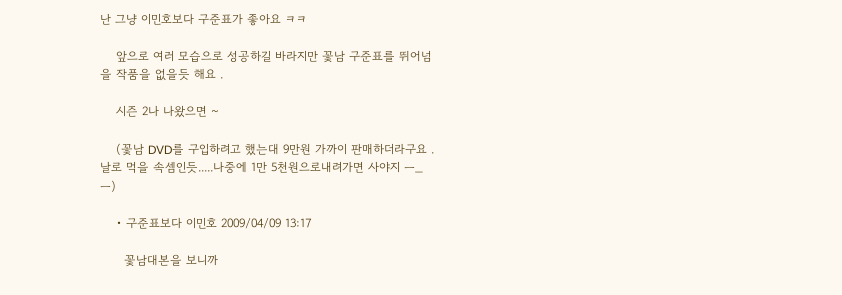난 그냥 이민호보다 구준표가 좋아요 ㅋㅋ

    앞으로 여러 모습으로 성공하길 바라지만 꽃남 구준표를 뛰어넘을 작품을 없을듯 해요 .

    시즌 2나 나왔으면 ~

    (꽃남 DVD를 구입하려고 했는대 9만원 가까이 판매하더라구요 . 날로 먹을 속셈인듯.....나중에 1만 5천원으로내려가면 사야지 ㅡ_ㅡ)

    • 구준표보다 이민호 2009/04/09 13:17

      꽃남대본을 보니까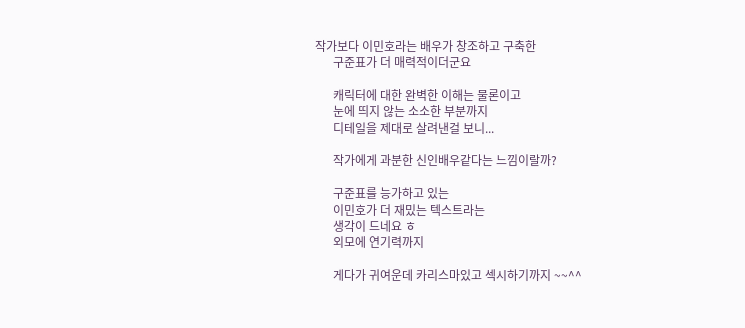작가보다 이민호라는 배우가 창조하고 구축한
      구준표가 더 매력적이더군요

      캐릭터에 대한 완벽한 이해는 물론이고
      눈에 띄지 않는 소소한 부분까지
      디테일을 제대로 살려낸걸 보니...

      작가에게 과분한 신인배우같다는 느낌이랄까?

      구준표를 능가하고 있는
      이민호가 더 재밌는 텍스트라는
      생각이 드네요 ㅎ
      외모에 연기력까지

      게다가 귀여운데 카리스마있고 섹시하기까지 ~~^^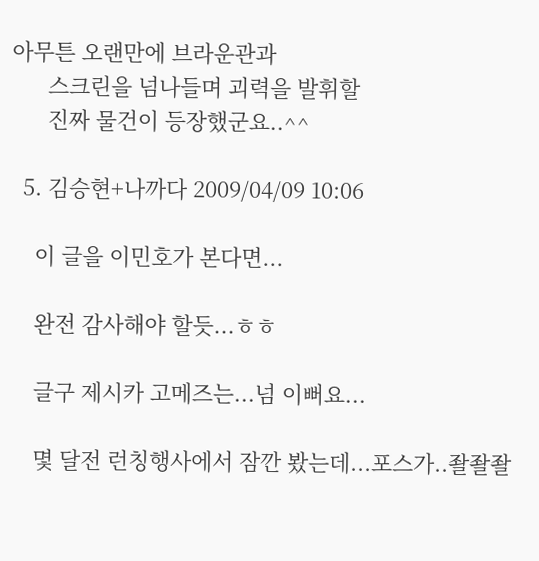아무튼 오랜만에 브라운관과
      스크린을 넘나들며 괴력을 발휘할
      진짜 물건이 등장했군요..^^

  5. 김승현+나까다 2009/04/09 10:06

    이 글을 이민호가 본다면...

    완전 감사해야 할듯...ㅎㅎ

    글구 제시카 고메즈는...넘 이뻐요...

    몇 달전 런칭행사에서 잠깐 봤는데...포스가..좔좔좔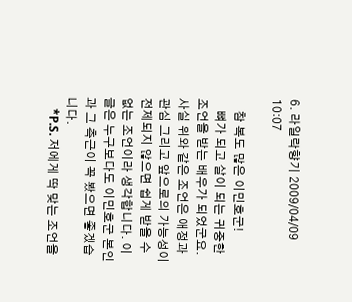6. 라일락향기 2009/04/09 10:07

    참 복도 많은 이민호군!
    뼈가 되고 살이 되는 귀중한 조언을 받는 배우가 되었군요. 사실 위와 같은 조언은 애정과 관심 그리고 앞으로의 가능성이 전제되지 않으면 쉽게 받을 수 없는 조언이라 생각합니다. 이 글은 누구보다도 이민호군 본인과 그 측근이 꼭 봤으면 좋겠습니다.
    *P.S. 저에게 딱 맞는 조언을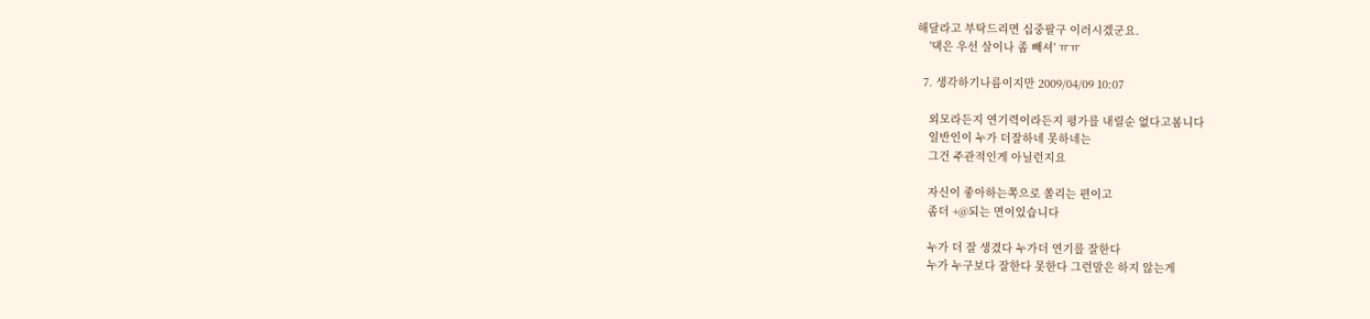해달라고 부탁드리면 십중팔구 이러시겠군요.
    '댁은 우선 살이나 좀 빼셔' ㅠㅠ

  7. 생각하기나름이지만 2009/04/09 10:07

    외모라든지 연기력이라든지 평가를 내릴순 없다고봄니다
    일반인이 누가 더잘하네 못하네는
    그건 주관적인게 아닐런지요

    자신이 좋아하는쪽으로 쏠리는 편이고
    좀더 +@되는 면이있습니다

    누가 더 잘 생겼다 누가더 연기를 잘한다
    누가 누구보다 잘한다 못한다 그런말은 하지 않는게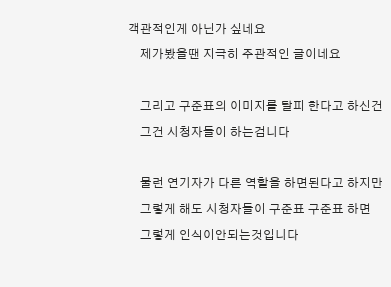객관적인게 아닌가 싶네요
    제가봤을땐 지극히 주관적인 글이네요

    그리고 구준표의 이미지를 탈피 한다고 하신건
    그건 시청자들이 하는검니다

    물런 연기자가 다른 역할을 하면된다고 하지만
    그렇게 해도 시청자들이 구준표 구준표 하면
    그렇게 인식이안되는것입니다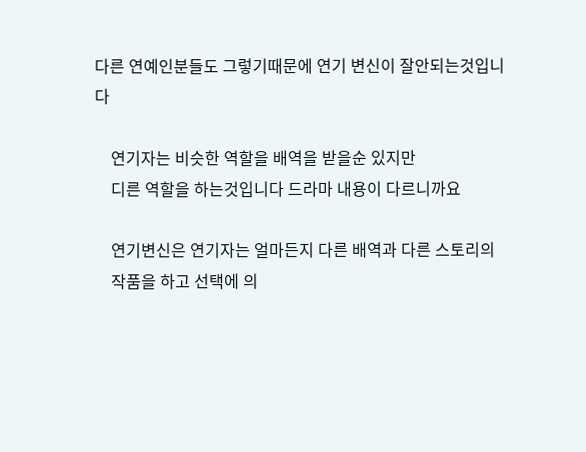다른 연예인분들도 그렇기때문에 연기 변신이 잘안되는것입니다

    연기자는 비슷한 역할을 배역을 받을순 있지만
    디른 역할을 하는것입니다 드라마 내용이 다르니까요

    연기변신은 연기자는 얼마든지 다른 배역과 다른 스토리의
    작품을 하고 선택에 의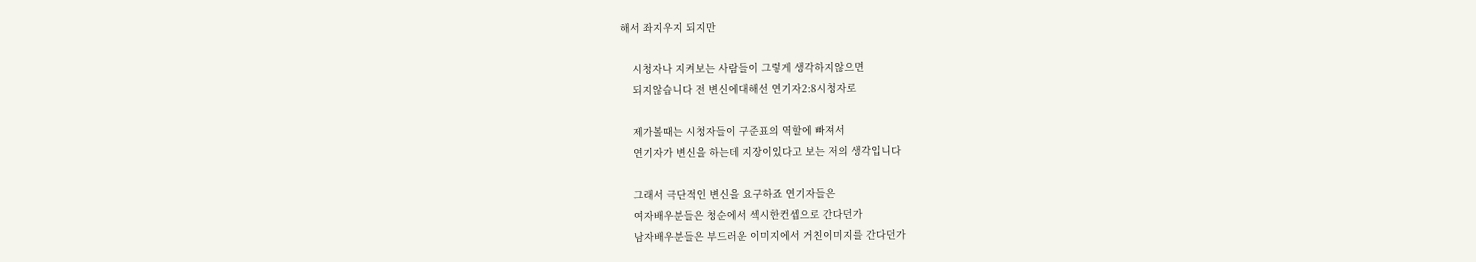해서 좌지우지 되지만

    시청자나 지켜보는 사람들이 그렇게 생각하지않으면
    되지않습니다 전 변신에대해선 연기자2:8시청자로

    제가볼때는 시청자들이 구준표의 역할에 빠져서
    연기자가 변신을 하는데 지장이있다고 보는 저의 생각입니다

    그래서 극단적인 변신을 요구하죠 연기자들은
    여자배우분들은 청순에서 섹시한컨셉으로 간다던가
    남자배우분들은 부드러운 이미지에서 거친이미지를 간다던가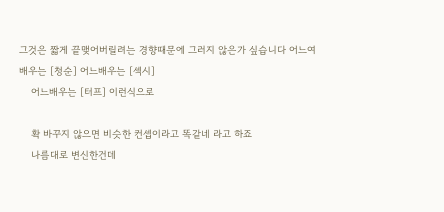그것은 짧게 끝맺어버릴려는 경향때문에 그러지 않은가 싶습니다 어느여배우는 [청순] 어느배우는 [섹시]
    어느배우는 [터프] 이런식으로

    확 바꾸지 않으면 비슷한 컨셉이라고 똑같네 라고 하죠
    나름대로 변신한건데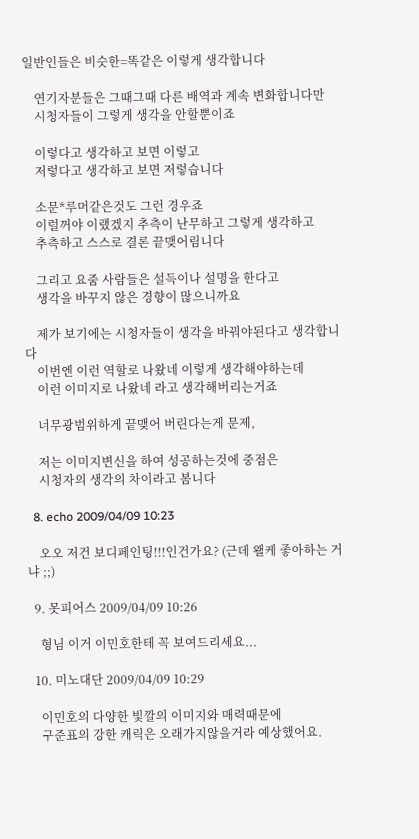일반인들은 비슷한=똑같은 이렇게 생각합니다

    연기자분들은 그때그때 다른 배역과 계속 변화합니다만
    시청자들이 그렇게 생각을 안할뿐이죠

    이렇다고 생각하고 보면 이렇고
    저렇다고 생각하고 보면 저렇습니다

    소문*루머같은것도 그런 경우죠
    이럴꺼야 이랬겠지 추측이 난무하고 그렇게 생각하고
    추측하고 스스로 결론 끝맺어림니다

    그리고 요줌 사람들은 설득이나 설명을 한다고
    생각을 바꾸지 않은 경향이 많으니까요

    제가 보기에는 시청자들이 생각을 바꿔야된다고 생각합니다
    이번엔 이런 역할로 나왔네 이렇게 생각해야하는데
    이런 이미지로 나왔네 라고 생각해버리는거죠

    너무광범위하게 끝맺어 버린다는게 문제,

    저는 이미지변신을 하여 성공하는것에 중점은
    시청자의 생각의 차이라고 봄니다

  8. echo 2009/04/09 10:23

    오오 저건 보디페인팅!!!인건가요? (근데 왤케 좋아하는 거냐 ;;)

  9. 못피어스 2009/04/09 10:26

    형님 이거 이민호한테 꼭 보여드리세요...

  10. 미노대단 2009/04/09 10:29

    이민호의 다양한 빛깔의 이미지와 매력때문에
    구준표의 강한 캐릭은 오래가지않을거라 예상했어요.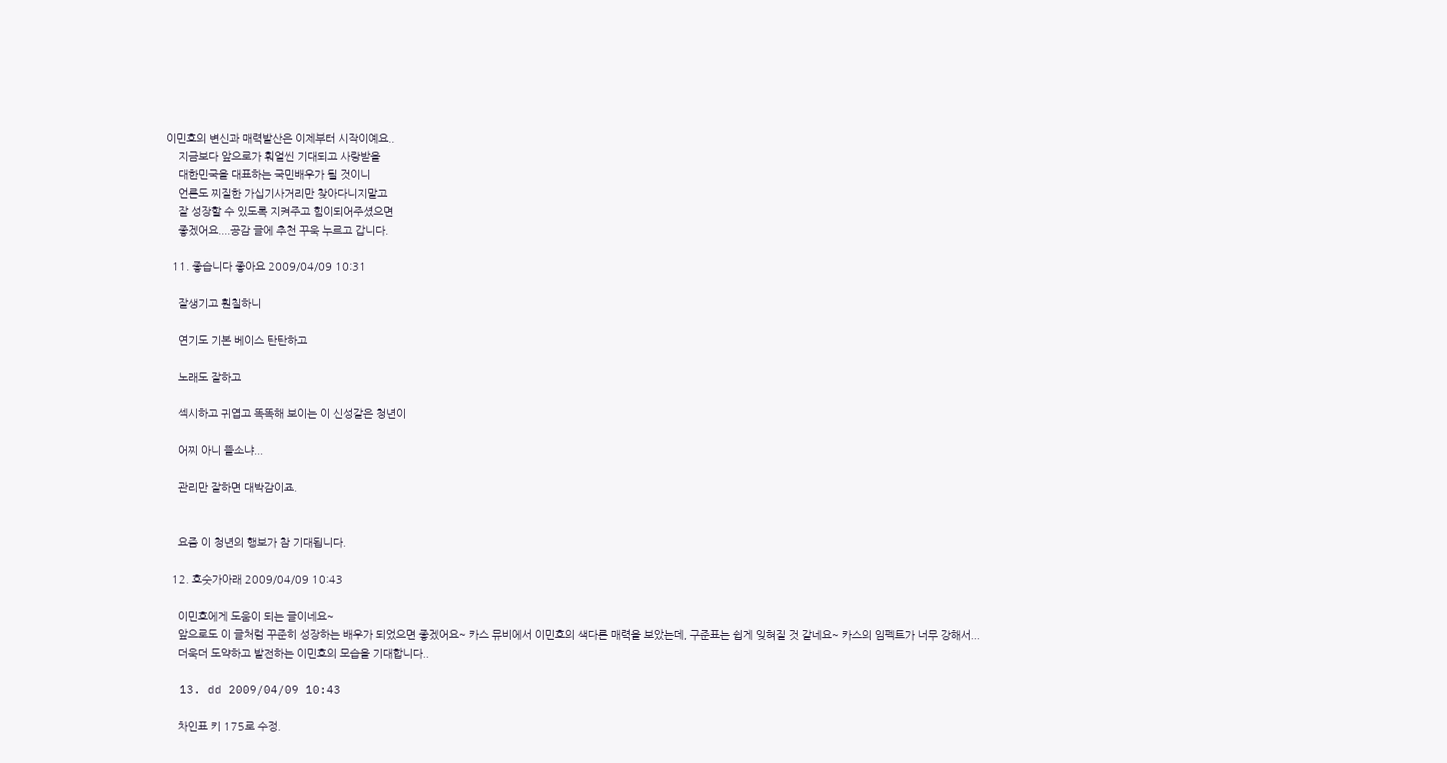이민호의 변신과 매력발산은 이제부터 시작이예요..
    지금보다 앞으로가 훠얼씬 기대되고 사랑받을
    대한민국을 대표하는 국민배우가 될 것이니
    언론도 찌질한 가십기사거리만 찾아다니지말고
    잘 성장할 수 있도록 지켜주고 힘이되어주셨으면
    좋겠어요....공감 글에 추천 꾸욱 누르고 갑니다.

  11. 좋습니다 좋아요 2009/04/09 10:31

    잘생기고 훤칠하니

    연기도 기본 베이스 탄탄하고

    노래도 잘하고

    섹시하고 귀엽고 똑똑해 보이는 이 신성같은 청년이

    어찌 아니 뜰소냐...

    관리만 잘하면 대박감이죠.


    요즘 이 청년의 행보가 참 기대됩니다.

  12. 호숫가아래 2009/04/09 10:43

    이민호에게 도움이 되는 글이네요~
    앞으로도 이 글처럼 꾸준히 성장하는 배우가 되었으면 좋겠어요~ 카스 뮤비에서 이민호의 색다른 매력을 보았는데, 구준표는 쉽게 잊혀질 것 같네요~ 카스의 임펙트가 너무 강해서...
    더욱더 도약하고 발전하는 이민호의 모습을 기대합니다..

  13. dd 2009/04/09 10:43

    차인표 키 175로 수정.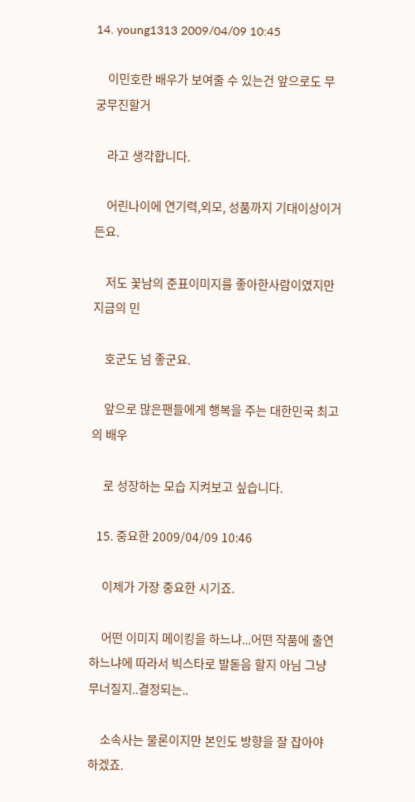14. young1313 2009/04/09 10:45

    이민호란 배우가 보여줄 수 있는건 앞으로도 무궁무진할거

    라고 생각합니다.

    어린나이에 연기력,외모, 성품까지 기대이상이거든요.

    저도 꽃남의 준표이미지를 좋아한사람이였지만 지금의 민

    호군도 넘 좋군요.

    앞으로 많은팬들에게 행복을 주는 대한민국 최고의 배우

    로 성장하는 모습 지켜보고 싶습니다.

  15. 중요한 2009/04/09 10:46

    이제가 가장 중요한 시기죠.

    어떤 이미지 메이킹을 하느냐...어떤 작품에 출연하느냐에 따라서 빅스타로 발돋음 할지 아님 그냥 무너질지..결정되는..

    소속사는 물론이지만 본인도 방향을 잘 잡아야 하겠죠.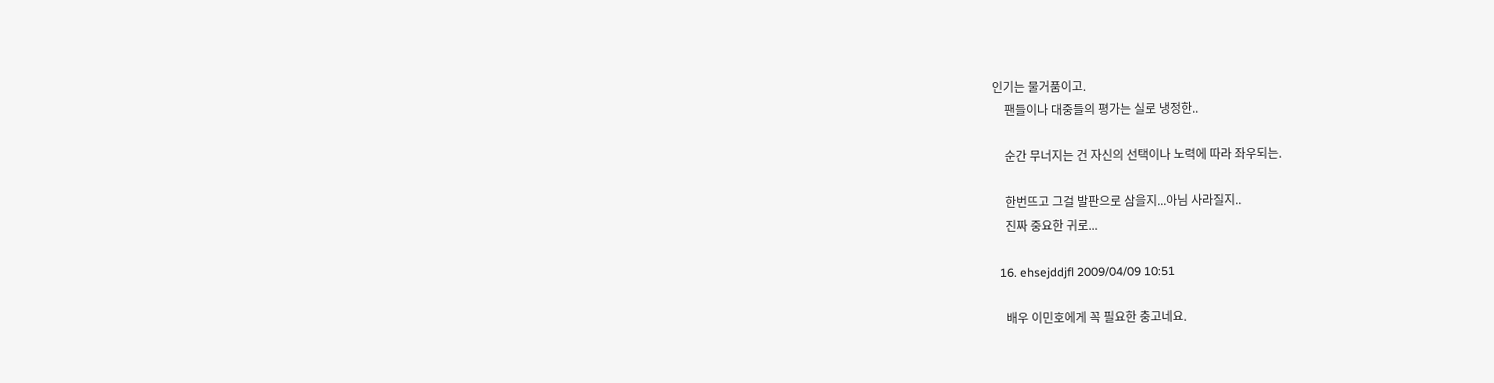인기는 물거품이고.
    팬들이나 대중들의 평가는 실로 냉정한..

    순간 무너지는 건 자신의 선택이나 노력에 따라 좌우되는.

    한번뜨고 그걸 발판으로 삼을지...아님 사라질지..
    진짜 중요한 귀로...

  16. ehsejddjfl 2009/04/09 10:51

    배우 이민호에게 꼭 필요한 충고네요.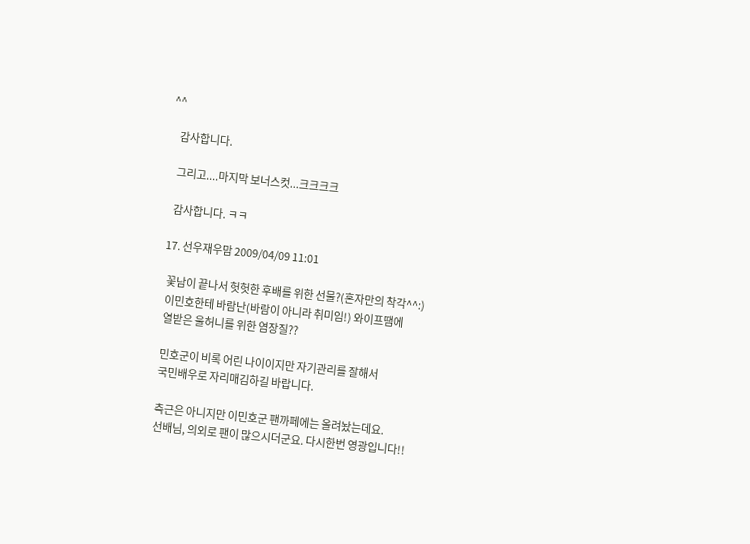^^

    감사합니다.

    그리고....마지막 보너스컷...크크크크

    감사합니다. ㅋㅋ

  17. 선우재우맘 2009/04/09 11:01

    꽃남이 끝나서 헛헛한 후배를 위한 선물?(혼자만의 착각^^:)
    이민호한테 바람난(바람이 아니라 취미임!) 와이프땜에
    열받은 울허니를 위한 염장질??

    민호군이 비록 어린 나이이지만 자기관리를 잘해서
    국민배우로 자리매김하길 바랍니다.

    측근은 아니지만 이민호군 팬까페에는 올려놨는데요.
    선배님, 의외로 팬이 많으시더군요. 다시한번 영광입니다!!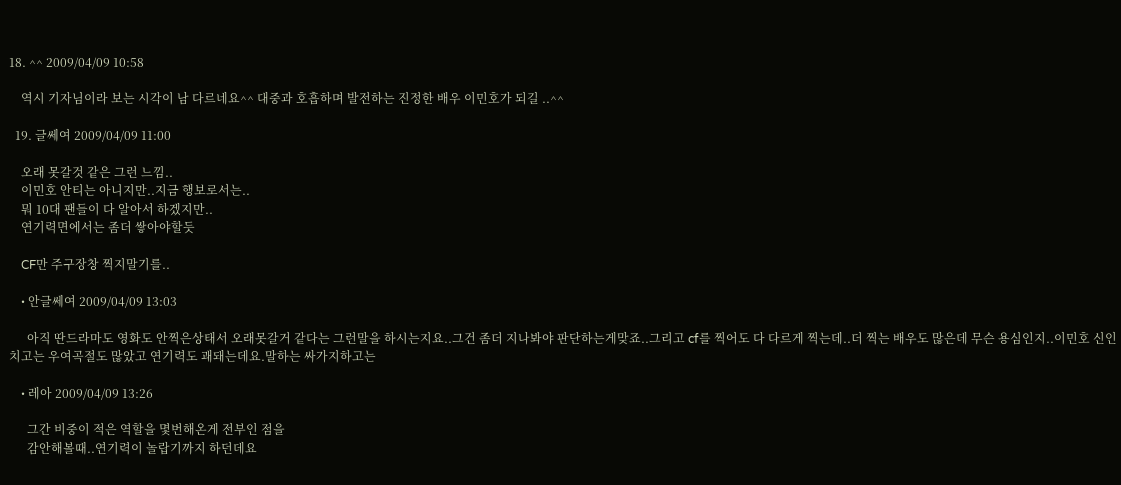18. ^^ 2009/04/09 10:58

    역시 기자님이라 보는 시각이 남 다르네요^^ 대중과 호흡하며 발전하는 진정한 배우 이민호가 되길 ..^^

  19. 글쎄여 2009/04/09 11:00

    오래 못갈것 같은 그런 느낌..
    이민호 안티는 아니지만..지금 행보로서는..
    뭐 10대 팬들이 다 알아서 하겠지만..
    연기력면에서는 좀더 쌓아야할듯

    CF만 주구장창 찍지말기를..

    • 안글쎄여 2009/04/09 13:03

      아직 딴드라마도 영화도 안찍은상태서 오래못갈거 같다는 그런말을 하시는지요..그건 좀더 지나봐야 판단하는게맞죠..그리고 cf를 찍어도 다 다르게 찍는데..더 찍는 배우도 많은데 무슨 용심인지..이민호 신인치고는 우여곡절도 많았고 연기력도 괘돼는데요.말하는 싸가지하고는

    • 레아 2009/04/09 13:26

      그간 비중이 적은 역할을 몇번해온게 전부인 점을
      감안해볼때..연기력이 놀랍기까지 하던데요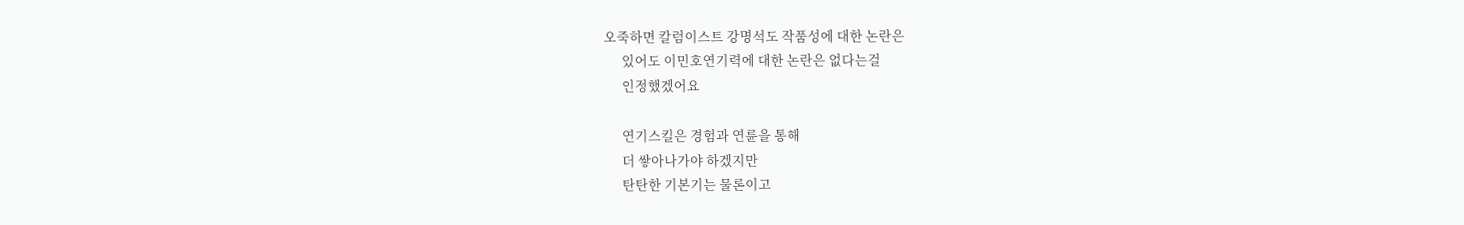오죽하면 칼럼이스트 강명석도 작품성에 대한 논란은
      있어도 이민호연기력에 대한 논란은 없다는걸
      인정했겠어요

      연기스킬은 경험과 연륜을 통해
      더 쌓아나가야 하겠지만
      탄탄한 기본기는 물론이고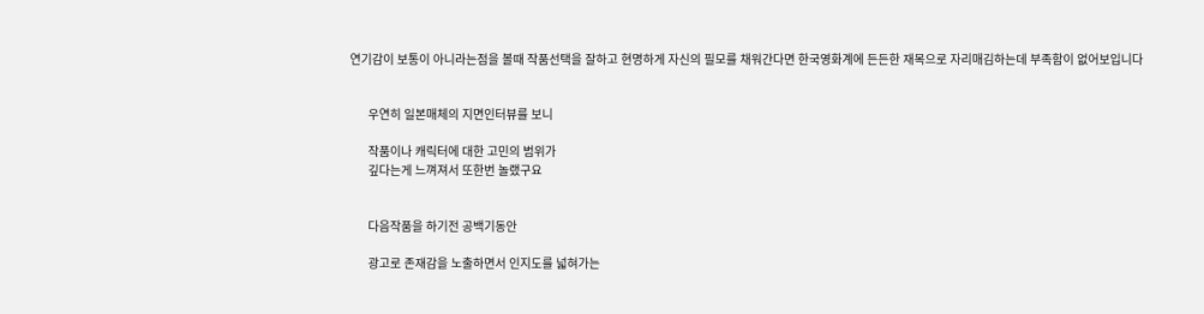연기감이 보통이 아니라는점을 볼때 작품선택을 잘하고 현명하게 자신의 필모를 채워간다면 한국영화계에 든든한 재목으로 자리매김하는데 부족함이 없어보입니다


      우연히 일본매체의 지면인터뷰를 보니

      작품이나 캐릭터에 대한 고민의 범위가
      깊다는게 느껴져서 또한번 놀랬구요


      다음작품을 하기전 공백기동안

      광고로 존재감을 노출하면서 인지도를 넓혀가는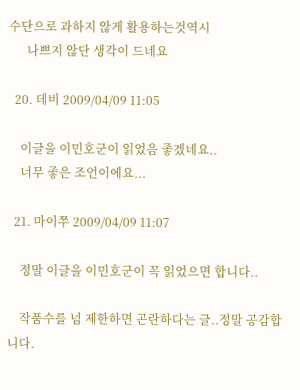수단으로 과하지 않게 활용하는것역시
      나쁘지 않단 생각이 드네요

  20. 데비 2009/04/09 11:05

    이글을 이민호군이 읽었음 좋겠네요..
    너무 좋은 조언이에요...

  21. 마이쭈 2009/04/09 11:07

    정말 이글을 이민호군이 꼭 읽었으면 합니다..

    작품수를 넘 제한하면 곤란하다는 글..정말 공감합니다.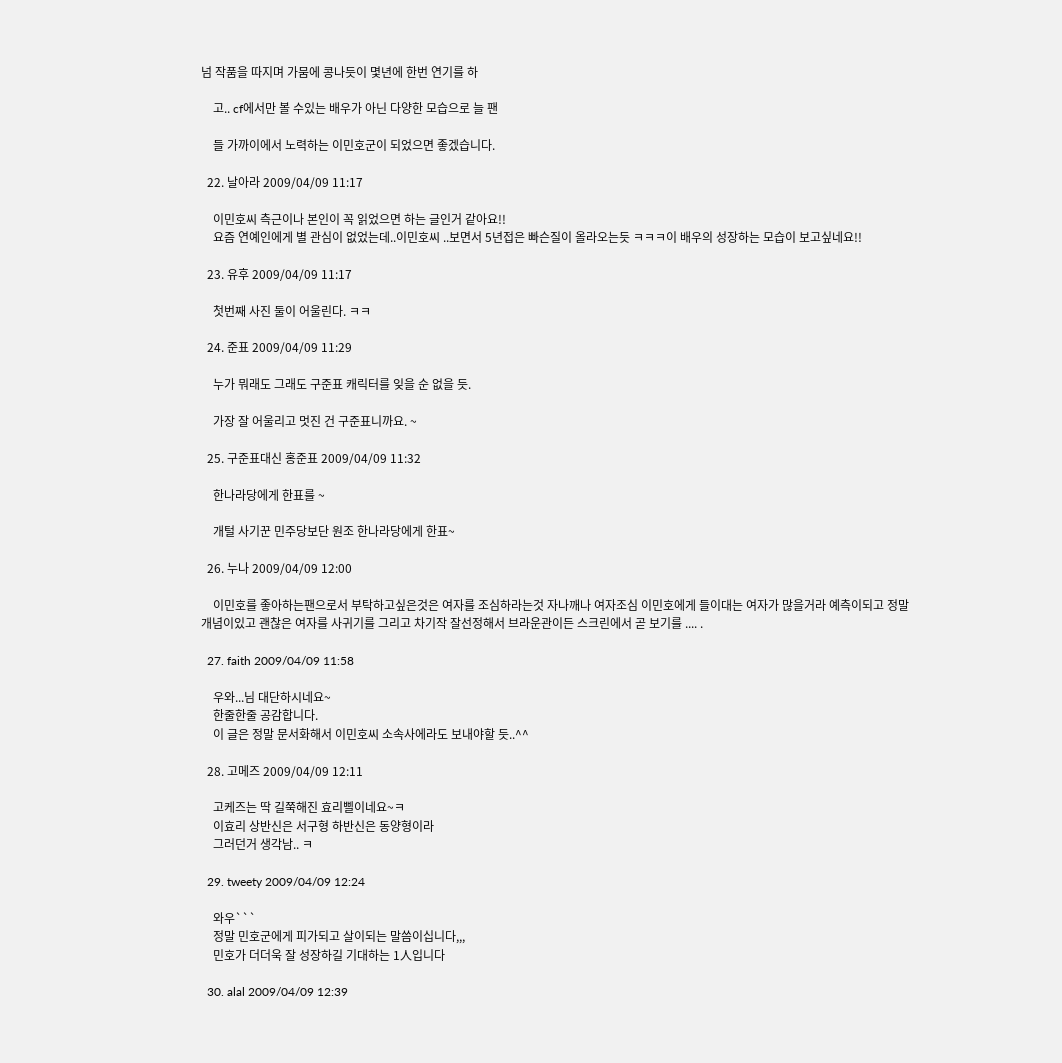넘 작품을 따지며 가뭄에 콩나듯이 몇년에 한번 연기를 하

    고.. cf에서만 볼 수있는 배우가 아닌 다양한 모습으로 늘 팬

    들 가까이에서 노력하는 이민호군이 되었으면 좋겠습니다.

  22. 날아라 2009/04/09 11:17

    이민호씨 측근이나 본인이 꼭 읽었으면 하는 글인거 같아요!!
    요즘 연예인에게 별 관심이 없었는데..이민호씨 ..보면서 5년접은 빠슨질이 올라오는듯 ㅋㅋㅋ이 배우의 성장하는 모습이 보고싶네요!!

  23. 유후 2009/04/09 11:17

    첫번째 사진 둘이 어울린다. ㅋㅋ

  24. 준표 2009/04/09 11:29

    누가 뭐래도 그래도 구준표 캐릭터를 잊을 순 없을 듯.

    가장 잘 어울리고 멋진 건 구준표니까요. ~

  25. 구준표대신 홍준표 2009/04/09 11:32

    한나라당에게 한표를 ~

    개털 사기꾼 민주당보단 원조 한나라당에게 한표~

  26. 누나 2009/04/09 12:00

    이민호를 좋아하는팬으로서 부탁하고싶은것은 여자를 조심하라는것 자나깨나 여자조심 이민호에게 들이대는 여자가 많을거라 예측이되고 정말 개념이있고 괜찮은 여자를 사귀기를 그리고 차기작 잘선정해서 브라운관이든 스크린에서 곧 보기를 .... .

  27. faith 2009/04/09 11:58

    우와...님 대단하시네요~
    한줄한줄 공감합니다.
    이 글은 정말 문서화해서 이민호씨 소속사에라도 보내야할 듯..^^

  28. 고메즈 2009/04/09 12:11

    고케즈는 딱 길쭉해진 효리삘이네요~ㅋ
    이효리 상반신은 서구형 하반신은 동양형이라
    그러던거 생각남.. ㅋ

  29. tweety 2009/04/09 12:24

    와우```
    정말 민호군에게 피가되고 살이되는 말씀이십니다,,,
    민호가 더더욱 잘 성장하길 기대하는 1人입니다

  30. alal 2009/04/09 12:39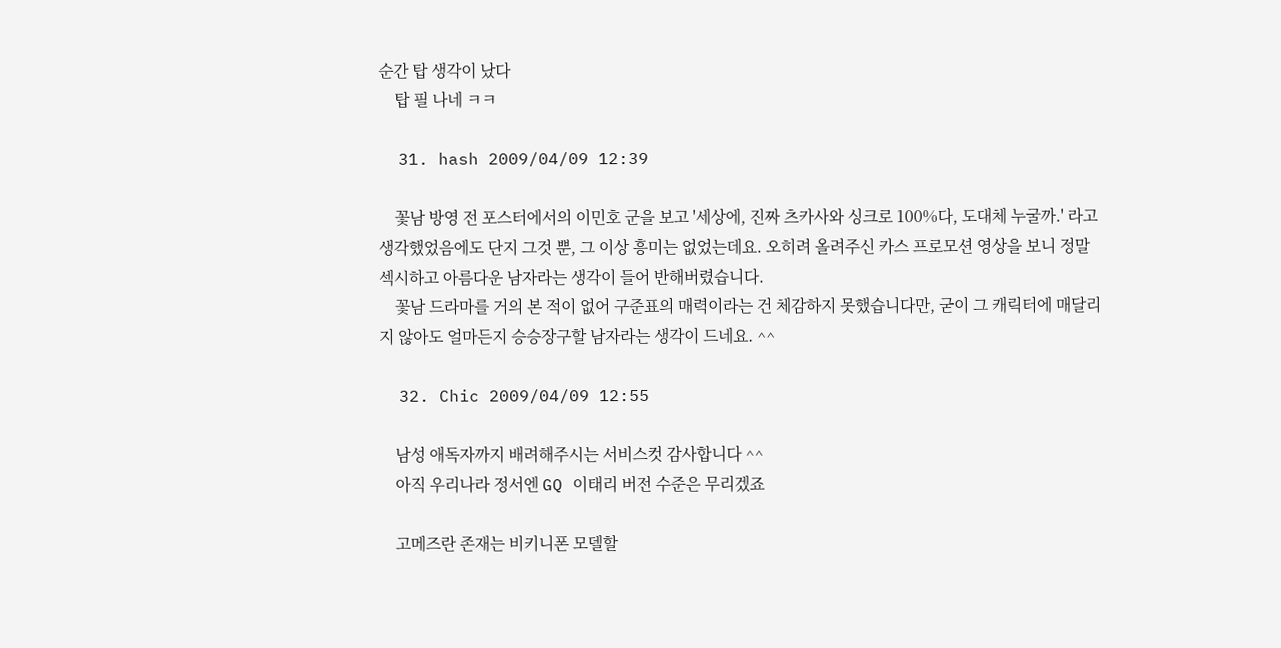순간 탑 생각이 났다
    탑 필 나네 ㅋㅋ

  31. hash 2009/04/09 12:39

    꽃남 방영 전 포스터에서의 이민호 군을 보고 '세상에, 진짜 츠카사와 싱크로 100%다, 도대체 누굴까.' 라고 생각했었음에도 단지 그것 뿐, 그 이상 흥미는 없었는데요. 오히려 올려주신 카스 프로모션 영상을 보니 정말 섹시하고 아름다운 남자라는 생각이 들어 반해버렸습니다.
    꽃남 드라마를 거의 본 적이 없어 구준표의 매력이라는 건 체감하지 못했습니다만, 굳이 그 캐릭터에 매달리지 않아도 얼마든지 승승장구할 남자라는 생각이 드네요. ^^

  32. Chic 2009/04/09 12:55

    남성 애독자까지 배려해주시는 서비스컷 감사합니다 ^^
    아직 우리나라 정서엔 GQ 이태리 버전 수준은 무리겠죠

    고메즈란 존재는 비키니폰 모델할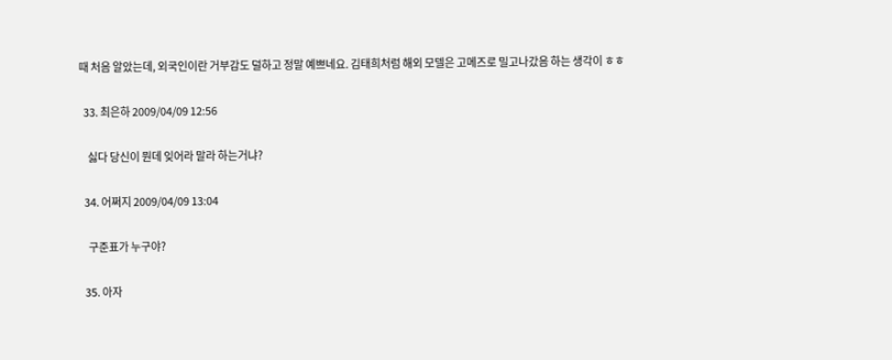때 처음 알았는데, 외국인이란 거부감도 덜하고 정말 예쁘네요. 김태희처럼 해외 모델은 고메즈로 밀고나갔음 하는 생각이 ㅎㅎ

  33. 최은하 2009/04/09 12:56

    싫다 당신이 뭔데 잊어라 말라 하는거냐?

  34. 어쩌지 2009/04/09 13:04

    구준표가 누구야?

  35. 아자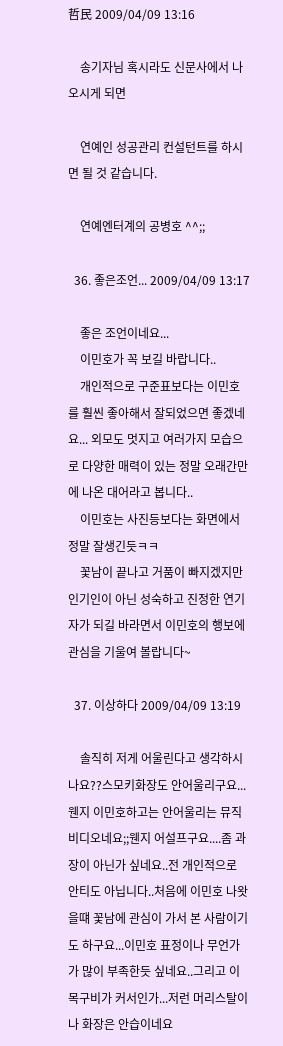哲民 2009/04/09 13:16

    송기자님 혹시라도 신문사에서 나오시게 되면

    연예인 성공관리 컨설턴트를 하시면 될 것 같습니다.

    연예엔터계의 공병호 ^^;;

  36. 좋은조언... 2009/04/09 13:17

    좋은 조언이네요...
    이민호가 꼭 보길 바랍니다..
    개인적으로 구준표보다는 이민호를 훨씬 좋아해서 잘되었으면 좋겠네요... 외모도 멋지고 여러가지 모습으로 다양한 매력이 있는 정말 오래간만에 나온 대어라고 봅니다..
    이민호는 사진등보다는 화면에서 정말 잘생긴듯ㅋㅋ
    꽃남이 끝나고 거품이 빠지겠지만 인기인이 아닌 성숙하고 진정한 연기자가 되길 바라면서 이민호의 행보에 관심을 기울여 볼랍니다~

  37. 이상하다 2009/04/09 13:19

    솔직히 저게 어울린다고 생각하시나요??스모키화장도 안어울리구요...웬지 이민호하고는 안어울리는 뮤직비디오네요;;웬지 어설프구요....좀 과장이 아닌가 싶네요..전 개인적으로 안티도 아닙니다..처음에 이민호 나왓을떄 꽃남에 관심이 가서 본 사람이기도 하구요...이민호 표정이나 무언가가 많이 부족한듯 싶네요..그리고 이목구비가 커서인가...저런 머리스탈이나 화장은 안습이네요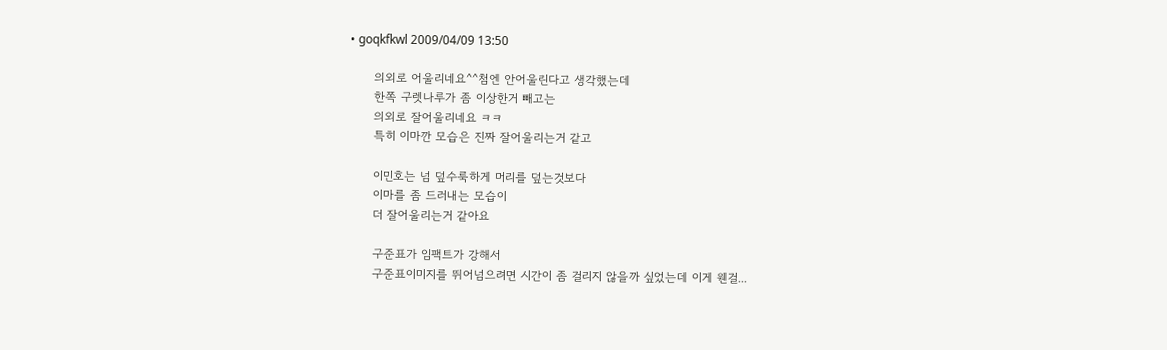• goqkfkwl 2009/04/09 13:50

      의외로 어울리네요^^첨엔 안어울린다고 생각했는데
      한쪽 구렛나루가 좀 이상한거 빼고는
      의외로 잘어울리네요 ㅋㅋ
      특히 이마깐 모습은 진짜 잘어울리는거 같고

      이민호는 넘 덮수룩하게 머리를 덮는것보다
      이마를 좀 드러내는 모습이
      더 잘어울리는거 같아요

      구준표가 임팩트가 강해서
      구준표이미지를 뛰어넘으려면 시간이 좀 걸리지 않을까 싶었는데 이게 웬걸...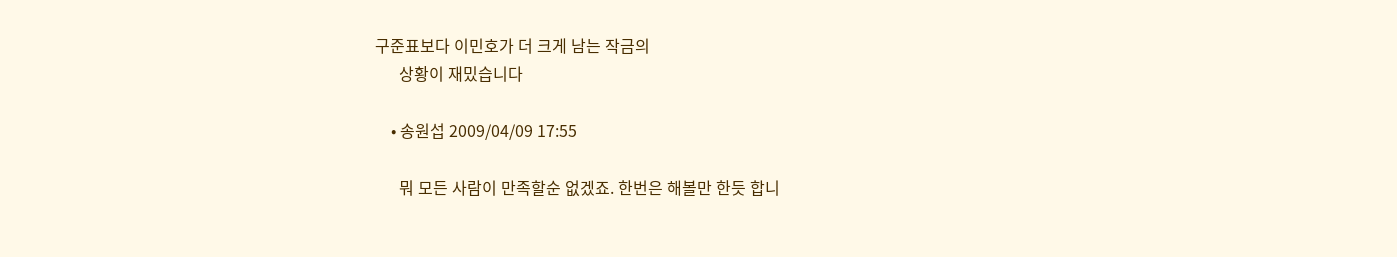구준표보다 이민호가 더 크게 남는 작금의
      상황이 재밌습니다

    • 송원섭 2009/04/09 17:55

      뭐 모든 사람이 만족할순 없겠죠. 한번은 해볼만 한듯 합니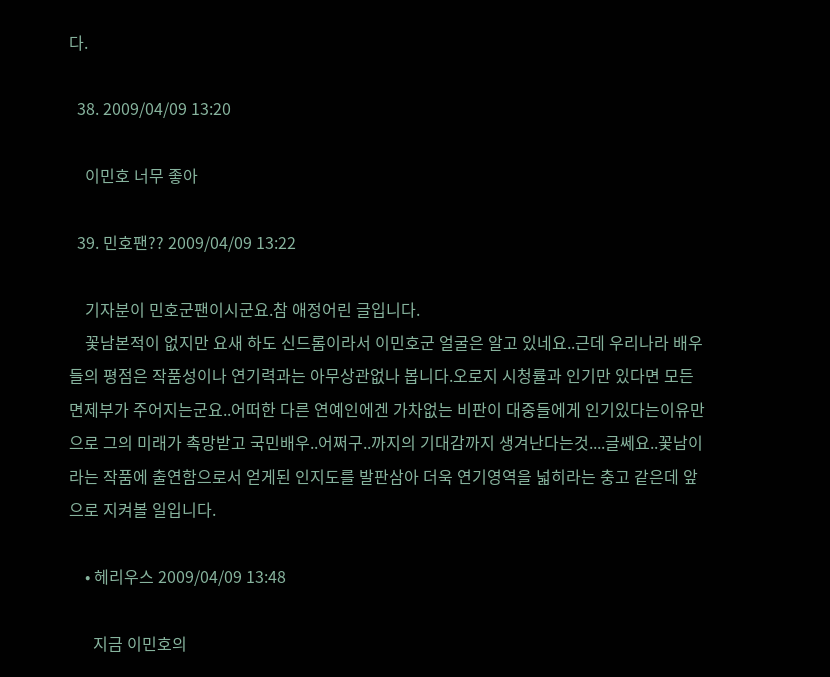다.

  38. 2009/04/09 13:20

    이민호 너무 좋아

  39. 민호팬?? 2009/04/09 13:22

    기자분이 민호군팬이시군요.참 애정어린 글입니다.
    꽃남본적이 없지만 요새 하도 신드롬이라서 이민호군 얼굴은 알고 있네요..근데 우리나라 배우들의 평점은 작품성이나 연기력과는 아무상관없나 봅니다.오로지 시청률과 인기만 있다면 모든 면제부가 주어지는군요..어떠한 다른 연예인에겐 가차없는 비판이 대중들에게 인기있다는이유만으로 그의 미래가 촉망받고 국민배우..어쩌구..까지의 기대감까지 생겨난다는것....글쎄요..꽃남이라는 작품에 출연함으로서 얻게된 인지도를 발판삼아 더욱 연기영역을 넓히라는 충고 같은데 앞으로 지켜볼 일입니다.

    • 헤리우스 2009/04/09 13:48

      지금 이민호의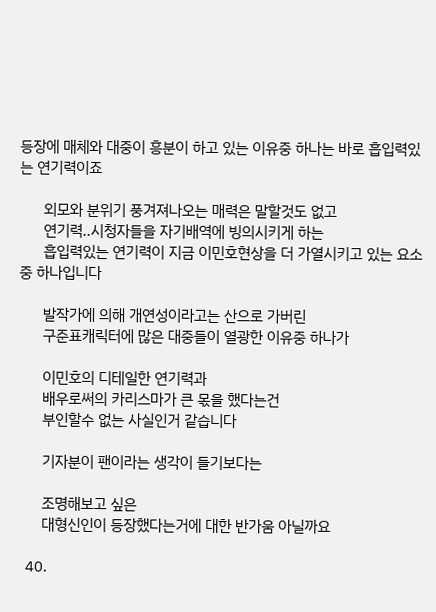등장에 매체와 대중이 흥분이 하고 있는 이유중 하나는 바로 흡입력있는 연기력이죠

      외모와 분위기 풍겨져나오는 매력은 말할것도 없고
      연기력..시청자들을 자기배역에 빙의시키게 하는
      흡입력있는 연기력이 지금 이민호현상을 더 가열시키고 있는 요소중 하나입니다

      발작가에 의해 개연성이라고는 산으로 가버린
      구준표캐릭터에 많은 대중들이 열광한 이유중 하나가

      이민호의 디테일한 연기력과
      배우로써의 카리스마가 큰 몫을 했다는건
      부인할수 없는 사실인거 같습니다

      기자분이 팬이라는 생각이 들기보다는

      조명해보고 싶은
      대형신인이 등장했다는거에 대한 반가움 아닐까요

  40.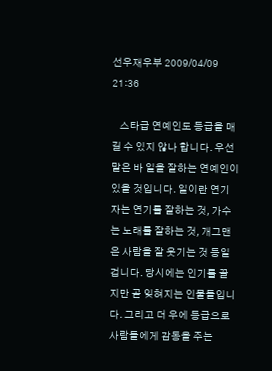선우재우부 2009/04/09 21:36

    스타급 연예인도 등급을 매길 수 있지 않나 합니다. 우선 맡은 바 일을 잘하는 연예인이 있을 것입니다. 일이란 연기자는 연기를 잘하는 것, 가수는 노래를 잘하는 것, 개그맨은 사람을 잘 웃기는 것 등일 겁니다. 당시에는 인기를 끌지만 곧 잊혀지는 인물들입니다. 그리고 더 우에 등급으로 사람들에게 감동을 주는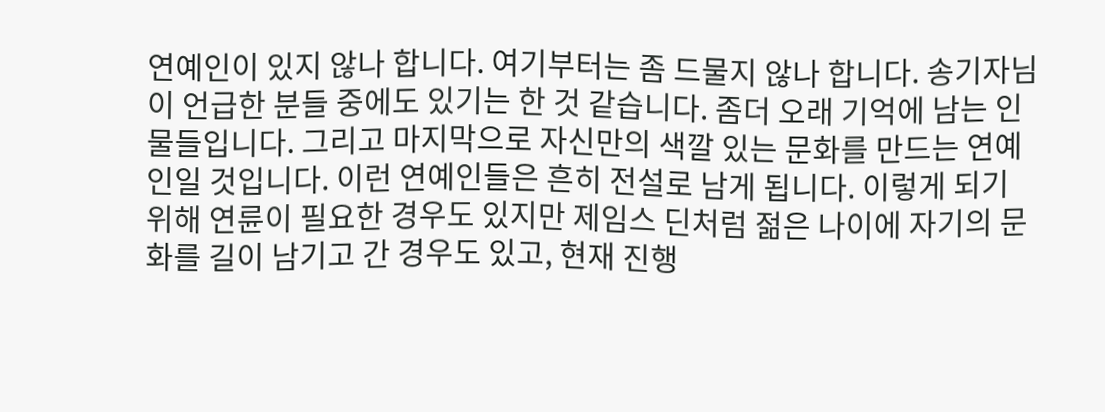연예인이 있지 않나 합니다. 여기부터는 좀 드물지 않나 합니다. 송기자님이 언급한 분들 중에도 있기는 한 것 같습니다. 좀더 오래 기억에 남는 인물들입니다. 그리고 마지막으로 자신만의 색깔 있는 문화를 만드는 연예인일 것입니다. 이런 연예인들은 흔히 전설로 남게 됩니다. 이렇게 되기 위해 연륜이 필요한 경우도 있지만 제임스 딘처럼 젊은 나이에 자기의 문화를 길이 남기고 간 경우도 있고, 현재 진행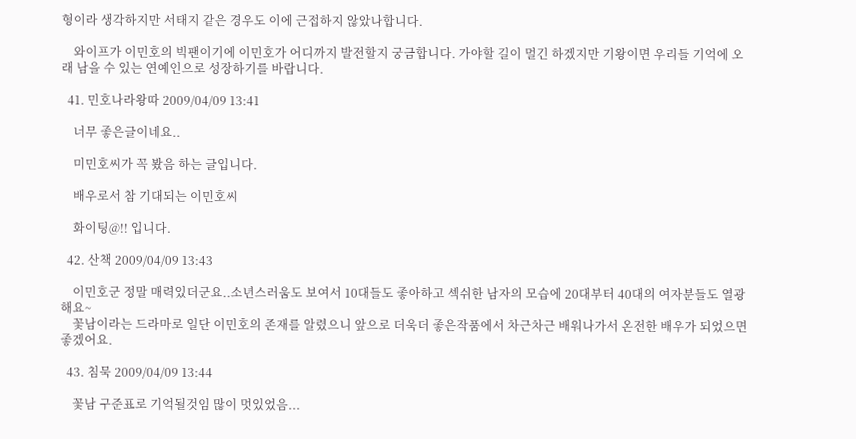형이라 생각하지만 서태지 같은 경우도 이에 근접하지 않았나합니다.

    와이프가 이민호의 빅팬이기에 이민호가 어디까지 발전할지 궁금합니다. 가야할 길이 멀긴 하겠지만 기왕이면 우리들 기억에 오래 남을 수 있는 연예인으로 성장하기를 바랍니다.

  41. 민호나라왕따 2009/04/09 13:41

    너무 좋은글이네요..

    미민호씨가 꼭 봤음 하는 글입니다.

    배우로서 참 기대되는 이민호씨

    화이팅@!! 입니다.

  42. 산책 2009/04/09 13:43

    이민호군 정말 매력있더군요..소년스러움도 보여서 10대들도 좋아하고 섹쉬한 남자의 모습에 20대부터 40대의 여자분들도 열광해요~
    꽃남이라는 드라마로 일단 이민호의 존재를 알렸으니 앞으로 더욱더 좋은작품에서 차근차근 배워나가서 온전한 배우가 되었으면 좋겠어요.

  43. 침묵 2009/04/09 13:44

    꽃남 구준표로 기억될것임 많이 멋있었음...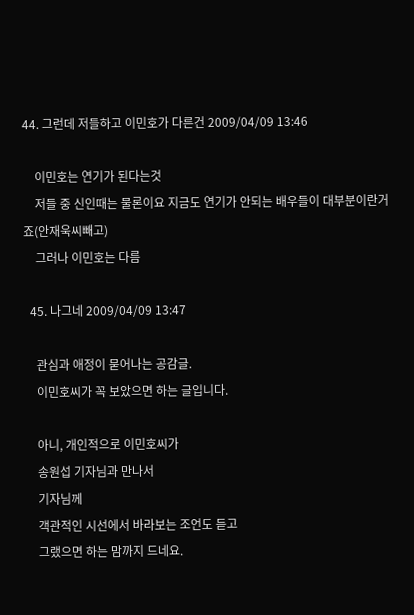44. 그런데 저들하고 이민호가 다른건 2009/04/09 13:46

    이민호는 연기가 된다는것
    저들 중 신인때는 물론이요 지금도 연기가 안되는 배우들이 대부분이란거죠(안재욱씨빼고)
    그러나 이민호는 다름

  45. 나그네 2009/04/09 13:47

    관심과 애정이 묻어나는 공감글.
    이민호씨가 꼭 보았으면 하는 글입니다.

    아니, 개인적으로 이민호씨가
    송원섭 기자님과 만나서
    기자님께
    객관적인 시선에서 바라보는 조언도 듣고
    그랬으면 하는 맘까지 드네요.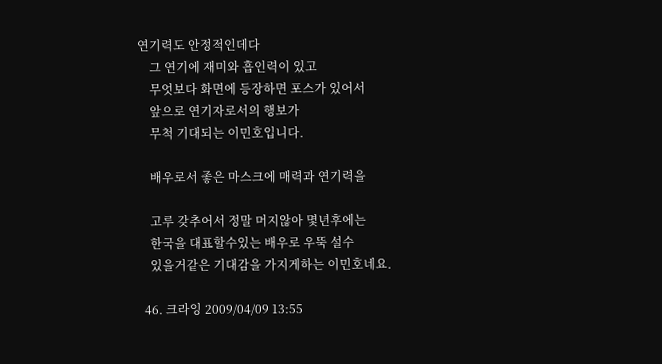연기력도 안정적인데다
    그 연기에 재미와 흡인력이 있고
    무엇보다 화면에 등장하면 포스가 있어서
    앞으로 연기자로서의 행보가
    무척 기대되는 이민호입니다.

    배우로서 좋은 마스크에 매력과 연기력을

    고루 갖추어서 정말 머지않아 몇년후에는
    한국을 대표할수있는 배우로 우뚝 설수
    있을거같은 기대감을 가지게하는 이민호네요.

  46. 크라잉 2009/04/09 13:55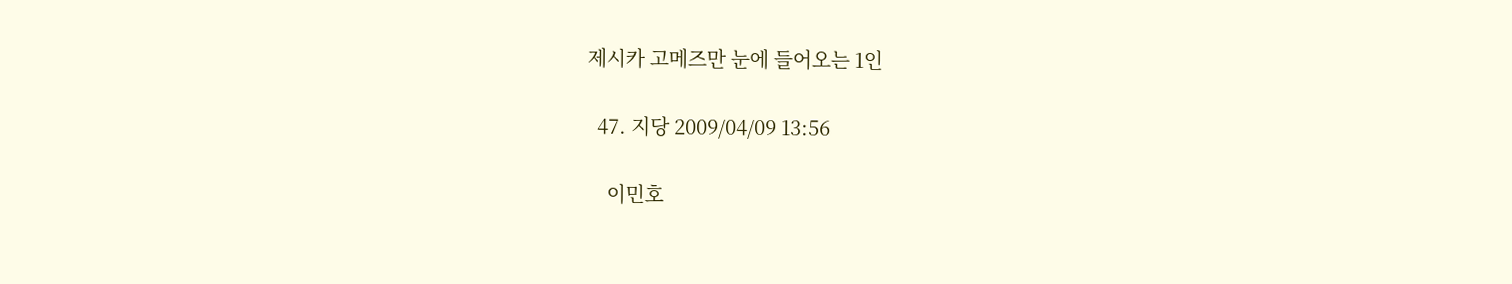제시카 고메즈만 눈에 들어오는 1인

  47. 지당 2009/04/09 13:56

    이민호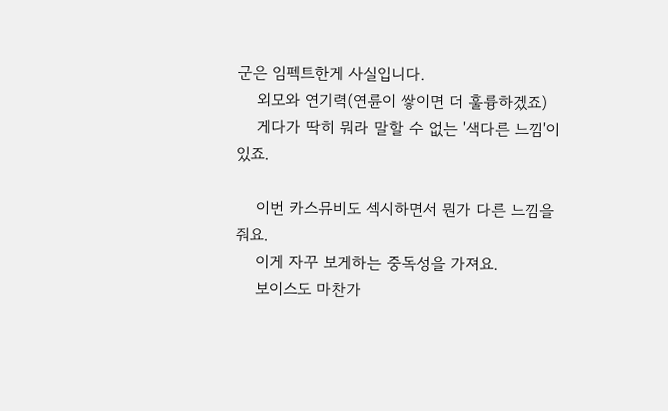군은 임펙트한게 사실입니다.
    외모와 연기력(연륜이 쌓이면 더 훌륭하겠죠)
    게다가 딱히 뭐라 말할 수 없는 '색다른 느낌'이 있죠.

    이번 카스뮤비도 섹시하면서 뭔가 다른 느낌을 줘요.
    이게 자꾸 보게하는 중독성을 가져요.
    보이스도 마찬가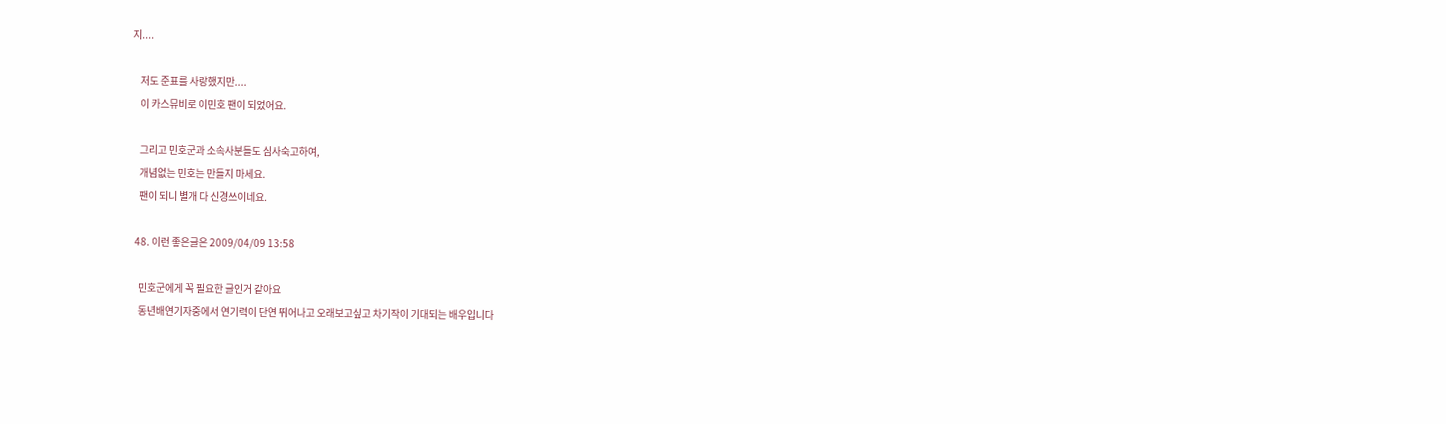지....

    저도 준표를 사랑했지만....
    이 카스뮤비로 이민호 팬이 되었어요.

    그리고 민호군과 소속사분들도 심사숙고하여,
    개념없는 민호는 만들지 마세요.
    팬이 되니 별개 다 신경쓰이네요.

  48. 이런 좋은글은 2009/04/09 13:58

    민호군에게 꼭 필요한 글인거 같아요
    동년배연기자중에서 연기력이 단연 뛰어나고 오래보고싶고 차기작이 기대되는 배우입니다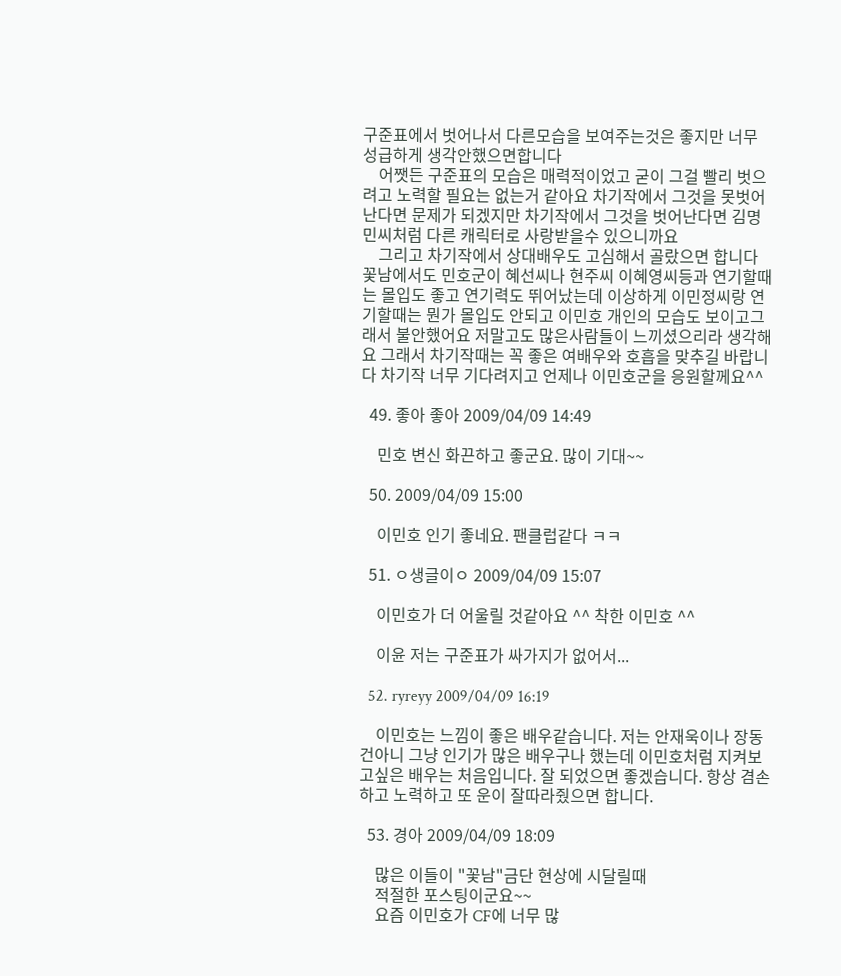구준표에서 벗어나서 다른모습을 보여주는것은 좋지만 너무 성급하게 생각안했으면합니다
    어쨋든 구준표의 모습은 매력적이었고 굳이 그걸 빨리 벗으려고 노력할 필요는 없는거 같아요 차기작에서 그것을 못벗어난다면 문제가 되겠지만 차기작에서 그것을 벗어난다면 김명민씨처럼 다른 캐릭터로 사랑받을수 있으니까요
    그리고 차기작에서 상대배우도 고심해서 골랐으면 합니다 꽃남에서도 민호군이 혜선씨나 현주씨 이혜영씨등과 연기할때는 몰입도 좋고 연기력도 뛰어났는데 이상하게 이민정씨랑 연기할때는 뭔가 몰입도 안되고 이민호 개인의 모습도 보이고그래서 불안했어요 저말고도 많은사람들이 느끼셨으리라 생각해요 그래서 차기작때는 꼭 좋은 여배우와 호흡을 맞추길 바랍니다 차기작 너무 기다려지고 언제나 이민호군을 응원할께요^^

  49. 좋아 좋아 2009/04/09 14:49

    민호 변신 화끈하고 좋군요. 많이 기대~~

  50. 2009/04/09 15:00

    이민호 인기 좋네요. 팬클럽같다 ㅋㅋ

  51. ㅇ생글이ㅇ 2009/04/09 15:07

    이민호가 더 어울릴 것같아요 ^^ 착한 이민호 ^^

    이윤 저는 구준표가 싸가지가 없어서...

  52. ryreyy 2009/04/09 16:19

    이민호는 느낌이 좋은 배우같습니다. 저는 안재욱이나 장동건아니 그냥 인기가 많은 배우구나 했는데 이민호처럼 지켜보고싶은 배우는 처음입니다. 잘 되었으면 좋겠습니다. 항상 겸손하고 노력하고 또 운이 잘따라줬으면 합니다.

  53. 경아 2009/04/09 18:09

    많은 이들이 "꽃남"금단 현상에 시달릴때
    적절한 포스팅이군요~~
    요즘 이민호가 CF에 너무 많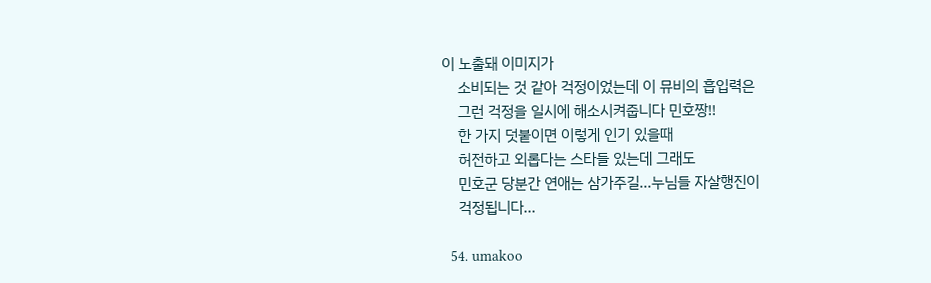이 노출돼 이미지가
    소비되는 것 같아 걱정이었는데 이 뮤비의 흡입력은
    그런 걱정을 일시에 해소시켜줍니다 민호짱!!
    한 가지 덧붙이면 이렇게 인기 있을때
    허전하고 외롭다는 스타들 있는데 그래도
    민호군 당분간 연애는 삼가주길...누님들 자살행진이
    걱정됩니다...

  54. umakoo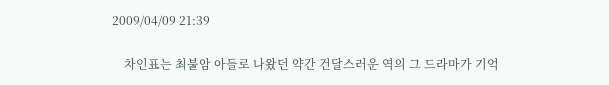2009/04/09 21:39

    차인표는 최불암 아들로 나왔던 약간 건달스러운 역의 그 드라마가 기억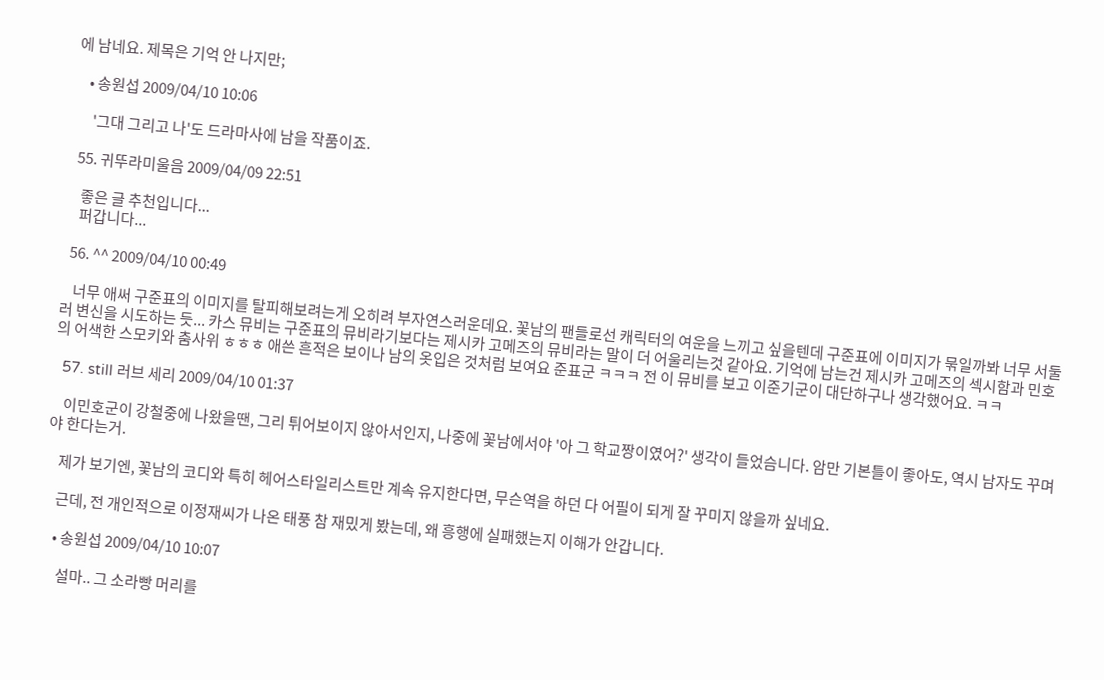에 남네요. 제목은 기억 안 나지만;

    • 송원섭 2009/04/10 10:06

      '그대 그리고 나'도 드라마사에 남을 작품이죠.

  55. 귀뚜라미울음 2009/04/09 22:51

    좋은 글 추천입니다...
    퍼갑니다...

  56. ^^ 2009/04/10 00:49

    너무 애써 구준표의 이미지를 탈피해보려는게 오히려 부자연스러운데요. 꽃남의 팬들로선 캐릭터의 여운을 느끼고 싶을텐데 구준표에 이미지가 묶일까봐 너무 서둘러 변신을 시도하는 듯... 카스 뮤비는 구준표의 뮤비라기보다는 제시카 고메즈의 뮤비라는 말이 더 어울리는것 같아요. 기억에 남는건 제시카 고메즈의 섹시함과 민호의 어색한 스모키와 춤사위 ㅎㅎㅎ 애쓴 흔적은 보이나 남의 옷입은 것처럼 보여요 준표군 ㅋㅋㅋ 전 이 뮤비를 보고 이준기군이 대단하구나 생각했어요. ㅋㅋ

  57. still 러브 세리 2009/04/10 01:37

    이민호군이 강철중에 나왔을땐, 그리 튀어보이지 않아서인지, 나중에 꽃남에서야 '아 그 학교짱이였어?' 생각이 들었슴니다. 암만 기본틀이 좋아도, 역시 남자도 꾸며야 한다는거.

    제가 보기엔, 꽃남의 코디와 특히 헤어스타일리스트만 계속 유지한다면, 무슨역을 하던 다 어필이 되게 잘 꾸미지 않을까 싶네요.

    근데, 전 개인적으로 이정재씨가 나온 태풍 참 재밌게 봤는데, 왜 흥행에 실패했는지 이해가 안갑니다.

    • 송원섭 2009/04/10 10:07

      설마.. 그 소라빵 머리를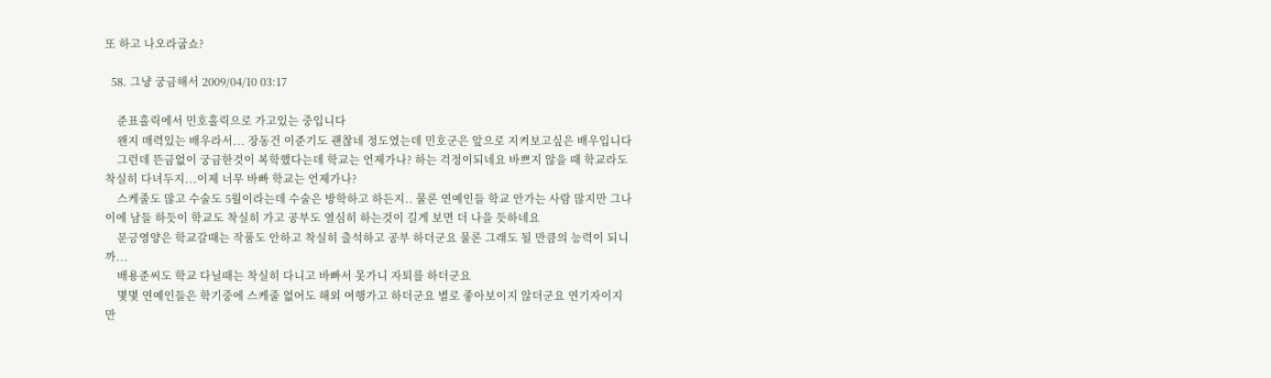또 하고 나오라굽쇼?

  58. 그냥 궁금해서 2009/04/10 03:17

    준표홀릭에서 민호홀릭으로 가고있는 중입니다
    왠지 매력있는 배우라서... 장동건 이준기도 괜찮네 정도였는데 민호군은 앞으로 지켜보고싶은 배우입니다
    그런데 뜬금없이 궁금한것이 복학했다는데 학교는 언제가나? 하는 걱정이되네요 바쁘지 않을 때 학교라도 착실히 다녀두지...이제 너무 바빠 학교는 언제가나?
    스케줄도 많고 수술도 5월이라는데 수술은 방학하고 하든지.. 물론 연예인들 학교 안가는 사람 많지만 그나이에 남들 하듯이 학교도 착실히 가고 공부도 열심히 하는것이 길게 보면 더 나을 듯하네요
    문긍영양은 학교갈때는 작품도 안하고 착실히 출석하고 공부 하더군요 물론 그래도 될 만큼의 능력이 되니까...
    배용준씨도 학교 다닐때는 착실히 다니고 바빠서 못가니 자퇴를 하더군요
    몇몇 연예인들은 학기중에 스케줄 없어도 해외 여행가고 하더군요 별로 좋아보이지 않더군요 연기자이지만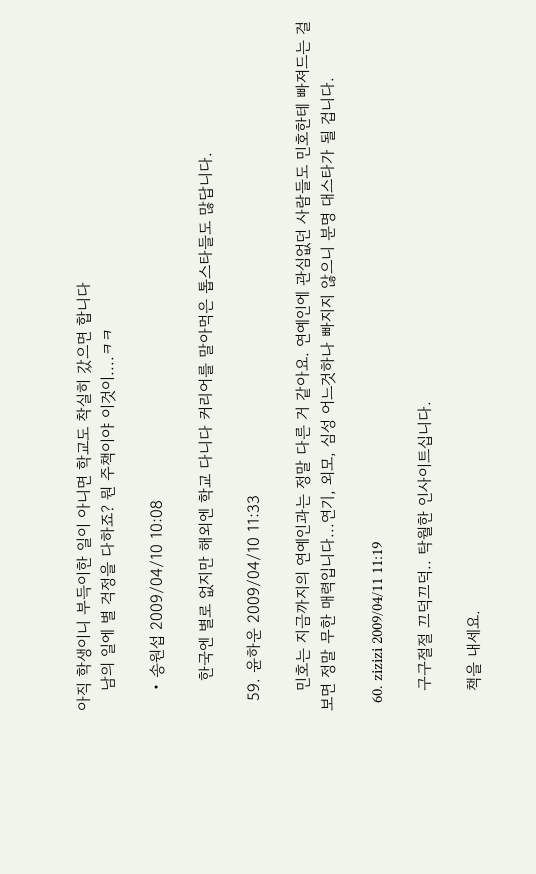아직 학생이니 부득이한 일이 아니면 학교도 착실히 갔으면 합니다
    남의 일에 별 걱정을 다하죠? 뭔 주책이야 이것이....ㅋㅋ

    • 송원섭 2009/04/10 10:08

      한국엔 별로 없지만 해외엔 학교 다니다 커리어를 말아먹은 톱스타들도 많답니다.

  59. 윤하운 2009/04/10 11:33

    민호는 지금까지의 연예인과는 정말 다른 거 같아요. 연예인에 관심없던 사람들도 민호한테 빠져드는 걸 보면 정말 무한 매력입니다...연기, 외모, 심성 어느것하나 빠지지 않으니 분명 대스타가 될 겁니다.

  60. zizizi 2009/04/11 11:19

    구구절절 끄덕끄덕.. 탁월한 인사이트십니다.

    책을 내세요.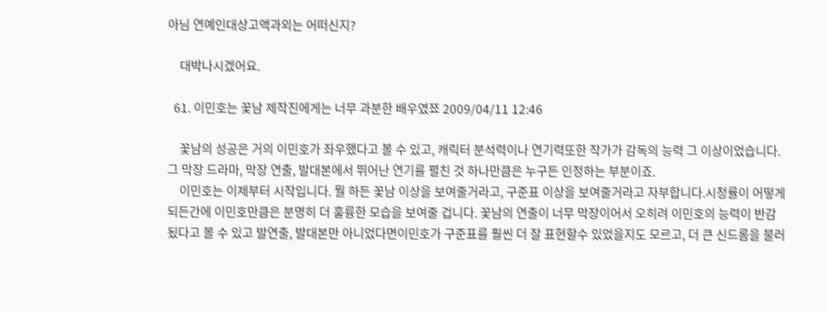아님 연예인대상고액과외는 어떠신지?

    대박나시겠어요.

  61. 이민호는 꽃남 제작진에게는 너무 과분한 배우였쬬 2009/04/11 12:46

    꽃남의 성공은 거의 이민호가 좌우했다고 볼 수 있고, 캐릭터 분석력이나 연기력또한 작가가 감독의 능력 그 이상이었습니다. 그 막장 드라마, 막장 연출, 발대본에서 뛰어난 연기를 펼친 것 하나만큼은 누구든 인정하는 부분이죠.
    이민호는 이제부터 시작입니다. 뭘 하든 꽃남 이상을 보여줄거라고, 구준표 이상을 보여줄거라고 자부합니다.시청률이 어떻게 되든간에 이민호만큼은 분명히 더 훌륭한 모습을 보여줄 겁니다. 꽃남의 연출이 너무 막장이어서 오히려 이민호의 능력이 반감됬다고 볼 수 있고 발연출, 발대본만 아니었다면이민호가 구준표를 훨씬 더 잘 표현할수 있었을지도 모르고, 더 큰 신드롬을 불러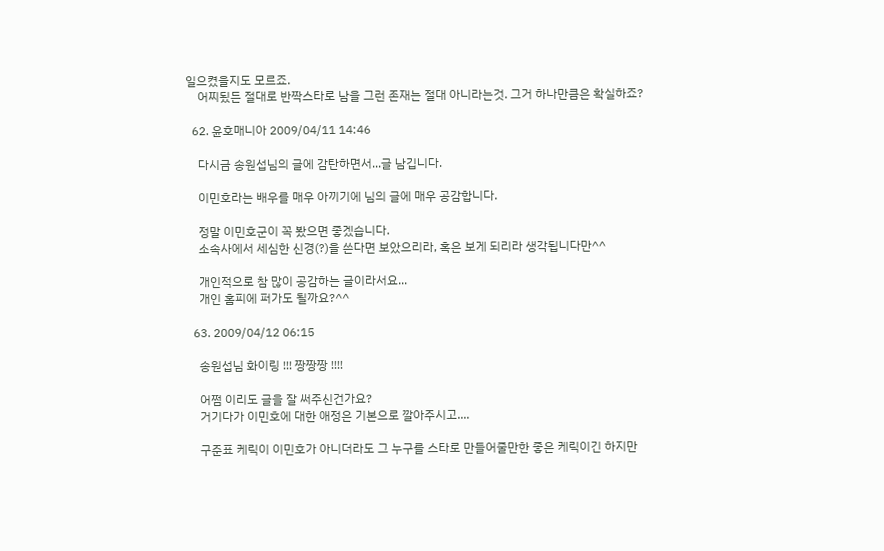일으켰을지도 모르죠.
    어찌됬든 절대로 반짝스타로 남을 그런 존재는 절대 아니라는것. 그거 하나만큼은 확실하죠?

  62. 윤호매니아 2009/04/11 14:46

    다시금 송원섭님의 글에 감탄하면서...글 남깁니다.

    이민호라는 배우를 매우 아끼기에 님의 글에 매우 공감합니다.

    정말 이민호군이 꼭 봤으면 좋겠습니다.
    소속사에서 세심한 신경(?)을 쓴다면 보았으리라, 혹은 보게 되리라 생각됩니다만^^

    개인적으로 참 많이 공감하는 글이라서요...
    개인 홈피에 퍼가도 될까요?^^

  63. 2009/04/12 06:15

    송원섭님 화이링 !!! 짱짱짱 !!!!

    어쩜 이리도 글을 잘 써주신건가요?
    거기다가 이민호에 대한 애정은 기본으로 깔아주시고....

    구준표 케릭이 이민호가 아니더라도 그 누구를 스타로 만들어줄만한 좋은 케릭이긴 하지만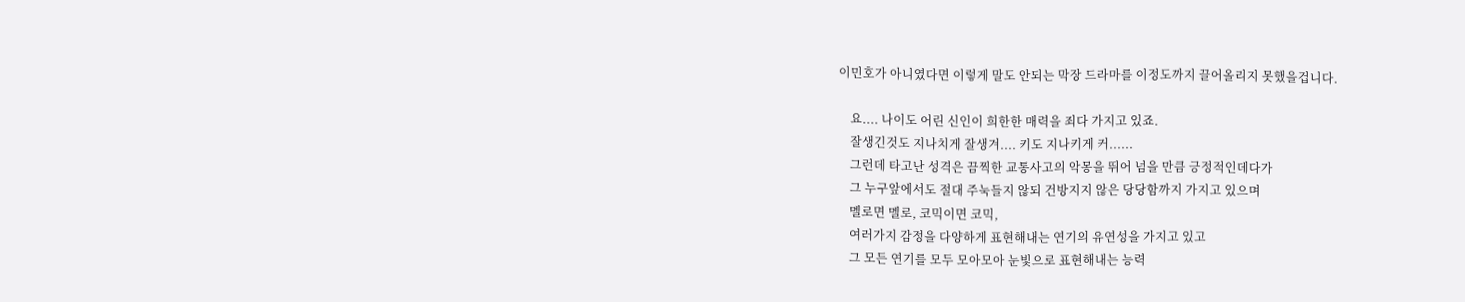이민호가 아니였다면 이렇게 말도 안되는 막장 드라마를 이정도까지 끌어올리지 못했을겁니다.

    요.... 나이도 어린 신인이 희한한 매력을 죄다 가지고 있죠.
    잘생긴것도 지나치게 잘생겨.... 키도 지나키게 커......
    그런데 타고난 성격은 끔찍한 교통사고의 악몽을 뛰어 넘을 만큼 긍정적인데다가
    그 누구앞에서도 절대 주눅들지 않되 건방지지 않은 당당함까지 가지고 있으며
    멜로면 멜로, 코믹이면 코믹,
    여러가지 감정을 다양하게 표현해내는 연기의 유연성을 가지고 있고
    그 모든 연기를 모두 모아모아 눈빛으로 표현해내는 능력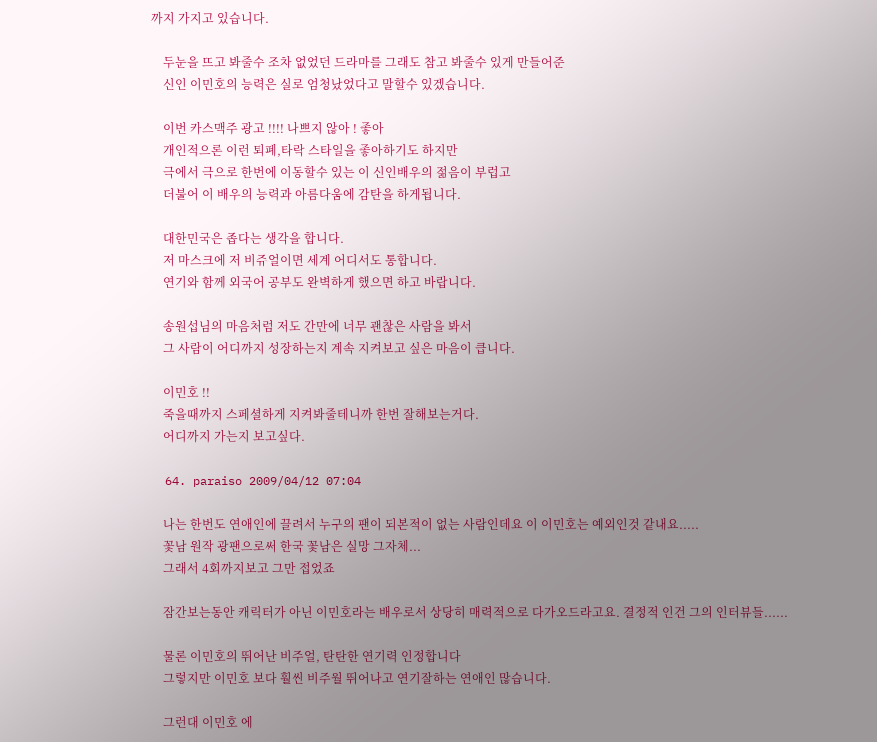까지 가지고 있습니다.

    두눈을 뜨고 봐줄수 조차 없었던 드라마를 그래도 참고 봐줄수 있게 만들어준
    신인 이민호의 능력은 실로 엄청났었다고 말할수 있겠습니다.

    이번 카스맥주 광고 !!!! 나쁘지 않아 ! 좋아
    개인적으론 이런 퇴폐,타락 스타일을 좋아하기도 하지만
    극에서 극으로 한번에 이동할수 있는 이 신인배우의 젊음이 부럽고
    더불어 이 배우의 능력과 아름다움에 감탄을 하게됩니다.

    대한민국은 좁다는 생각을 합니다.
    저 마스크에 저 비쥬얼이면 세계 어디서도 통합니다.
    연기와 함께 외국어 공부도 완벽하게 했으면 하고 바랍니다.

    송원섭님의 마음처럼 저도 간만에 너무 괜찮은 사람을 봐서
    그 사람이 어디까지 성장하는지 계속 지켜보고 싶은 마음이 큽니다.

    이민호 !!
    죽을때까지 스페셜하게 지켜봐줄테니까 한번 잘해보는거다.
    어디까지 가는지 보고싶다.

  64. paraiso 2009/04/12 07:04

    나는 한번도 연애인에 끌려서 누구의 팬이 되본적이 없는 사람인데요 이 이민호는 예외인것 같내요.....
    꽃남 원작 광팬으로써 한국 꽃남은 실망 그자체...
    그래서 4회까지보고 그만 접었죠

    잠간보는동안 캐릭터가 아닌 이민호라는 배우로서 상당히 매력적으로 다가오드라고요. 결정적 인건 그의 인터뷰들......

    물론 이민호의 뛰어난 비주얼, 탄탄한 연기력 인정합니다
    그렇지만 이민호 보다 훨씬 비주월 뛰어나고 연기잘하는 연애인 많습니다.

    그런대 이민호 에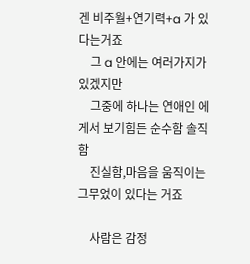겐 비주월+연기력+a 가 있다는거죠
    그 a 안에는 여러가지가 있겠지만
    그중에 하나는 연애인 에게서 보기힘든 순수함 솔직함
    진실함,마음을 움직이는 그무었이 있다는 거죠

    사람은 감정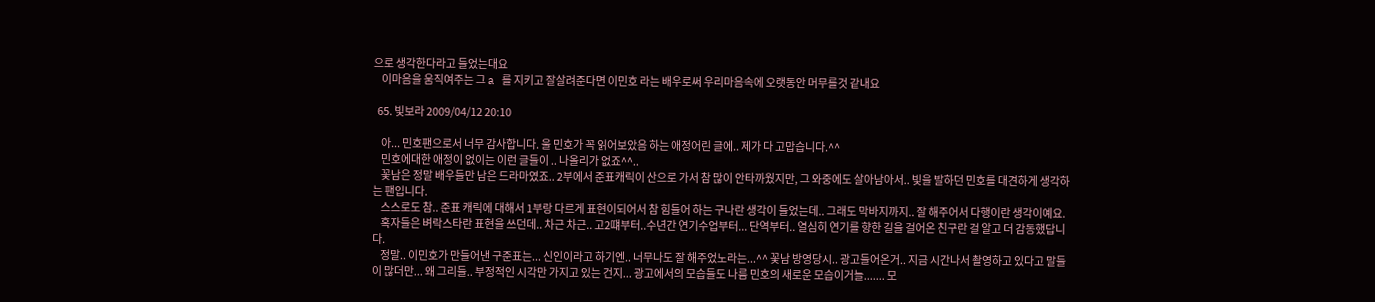으로 생각한다라고 들었는대요
    이마음을 움직여주는 그 a 를 지키고 잘살려준다면 이민호 라는 배우로써 우리마음속에 오랫동안 머무를것 같내요

  65. 빛보라 2009/04/12 20:10

    아... 민호팬으로서 너무 감사합니다. 울 민호가 꼭 읽어보았음 하는 애정어린 글에.. 제가 다 고맙습니다.^^
    민호에대한 애정이 없이는 이런 글들이 .. 나올리가 없죠^^..
    꽃남은 정말 배우들만 남은 드라마였죠.. 2부에서 준표캐릭이 산으로 가서 참 많이 안타까웠지만, 그 와중에도 살아남아서.. 빛을 발하던 민호를 대견하게 생각하는 팬입니다.
    스스로도 참.. 준표 캐릭에 대해서 1부랑 다르게 표현이되어서 참 힘들어 하는 구나란 생각이 들었는데.. 그래도 막바지까지.. 잘 해주어서 다행이란 생각이예요.
    혹자들은 벼락스타란 표현을 쓰던데.. 차근 차근.. 고2떄부터..수년간 연기수업부터... 단역부터.. 열심히 연기를 향한 길을 걸어온 친구란 걸 알고 더 감동했답니다.
    정말.. 이민호가 만들어낸 구준표는... 신인이라고 하기엔.. 너무나도 잘 해주었노라는...^^ 꽃남 방영당시.. 광고들어온거.. 지금 시간나서 촬영하고 있다고 말들이 많더만... 왜 그리들.. 부정적인 시각만 가지고 있는 건지... 광고에서의 모습들도 나름 민호의 새로운 모습이거늘....... 모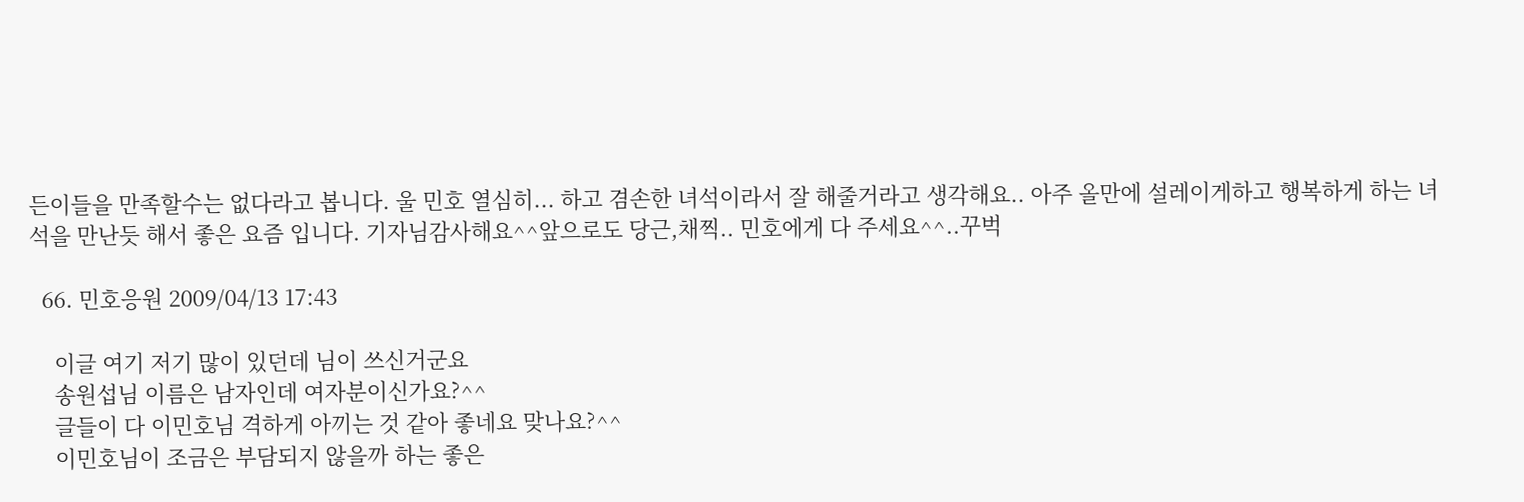든이들을 만족할수는 없다라고 봅니다. 울 민호 열심히... 하고 겸손한 녀석이라서 잘 해줄거라고 생각해요.. 아주 올만에 설레이게하고 행복하게 하는 녀석을 만난듯 해서 좋은 요즘 입니다. 기자님감사해요^^앞으로도 당근,채찍.. 민호에게 다 주세요^^..꾸벅

  66. 민호응원 2009/04/13 17:43

    이글 여기 저기 많이 있던데 님이 쓰신거군요
    송원섭님 이름은 남자인데 여자분이신가요?^^
    글들이 다 이민호님 격하게 아끼는 것 같아 좋네요 맞나요?^^
    이민호님이 조금은 부담되지 않을까 하는 좋은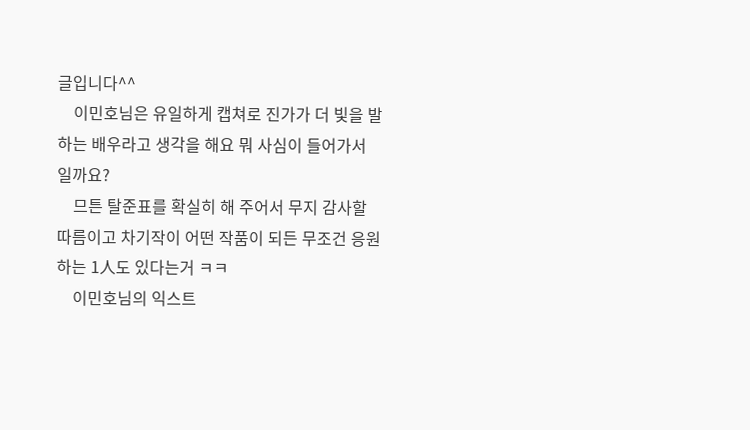글입니다^^
    이민호님은 유일하게 캡쳐로 진가가 더 빛을 발하는 배우라고 생각을 해요 뭐 사심이 들어가서 일까요?
    므튼 탈준표를 확실히 해 주어서 무지 감사할 따름이고 차기작이 어떤 작품이 되든 무조건 응원하는 1人도 있다는거 ㅋㅋ
    이민호님의 익스트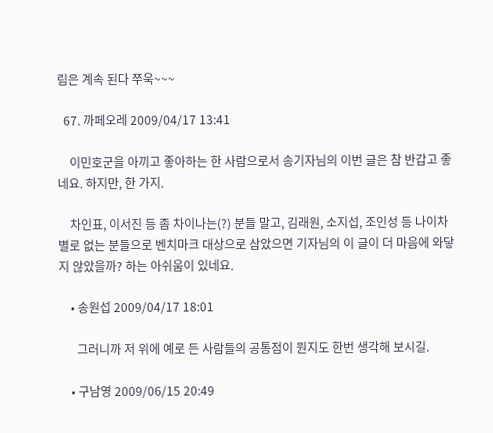림은 계속 된다 쭈욱~~~

  67. 까페오레 2009/04/17 13:41

    이민호군을 아끼고 좋아하는 한 사람으로서 송기자님의 이번 글은 참 반갑고 좋네요. 하지만, 한 가지.

    차인표, 이서진 등 좀 차이나는(?) 분들 말고, 김래원, 소지섭, 조인성 등 나이차 별로 없는 분들으로 벤치마크 대상으로 삼았으면 기자님의 이 글이 더 마음에 와닿지 않았을까? 하는 아쉬움이 있네요.

    • 송원섭 2009/04/17 18:01

      그러니까 저 위에 예로 든 사람들의 공통점이 뭔지도 한번 생각해 보시길.

    • 구남영 2009/06/15 20:49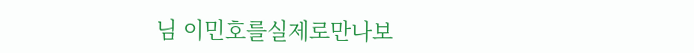님 이민호를실제로만나보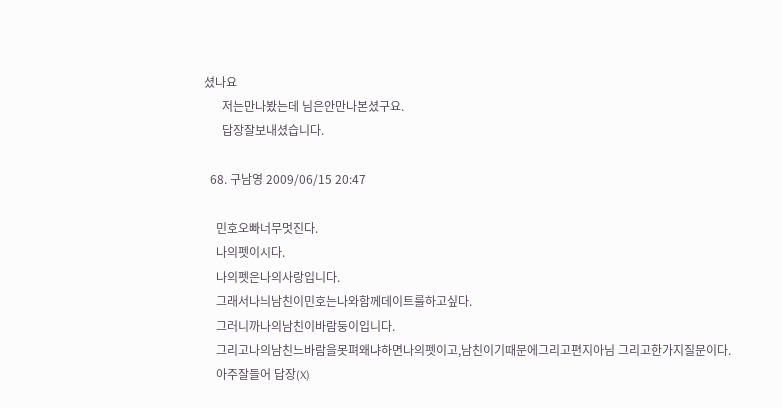셨나요
      저는만나봤는데 님은안만나본셨구요.
      답장잘보내셨습니다.

  68. 구남영 2009/06/15 20:47

    민호오빠너무멋진다.
    나의펫이시다.
    나의펫은나의사랑입니다.
    그래서나늬남친이민호는나와함께데이트를하고싶다.
    그러니까나의남친이바람둥이입니다.
    그리고나의남친느바람을못펴왜냐하면나의펫이고,남친이기때문에그리고편지아님 그리고한가지질문이다.
    아주잘들어 답장(X)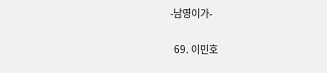-남영이가-

  69. 이민호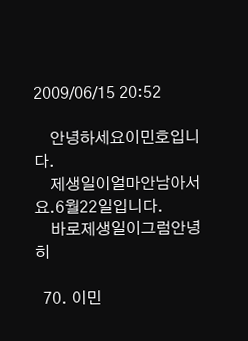2009/06/15 20:52

    안녕하세요이민호입니다.
    제생일이얼마안남아서요.6월22일입니다.
    바로제생일이그럼안녕히

  70. 이민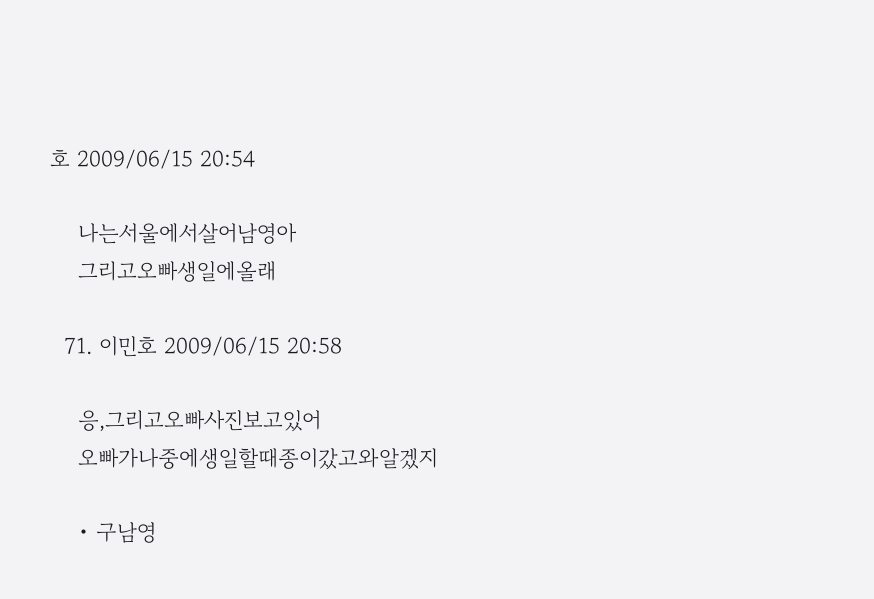호 2009/06/15 20:54

    나는서울에서살어남영아
    그리고오빠생일에올래

  71. 이민호 2009/06/15 20:58

    응,그리고오빠사진보고있어
    오빠가나중에생일할때종이갔고와알겠지

    • 구남영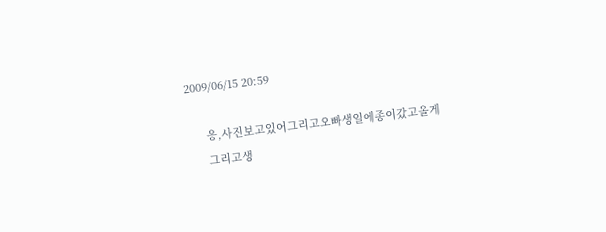2009/06/15 20:59

      응,사진보고있어그리고오빠생일에종이갔고올게
      그리고생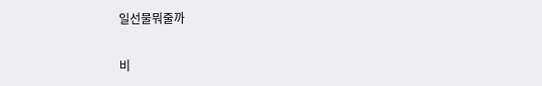일선물뭐줄까

비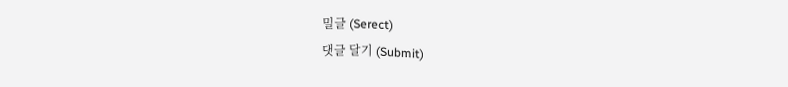밀글 (Serect)
댓글 달기 (Submit)